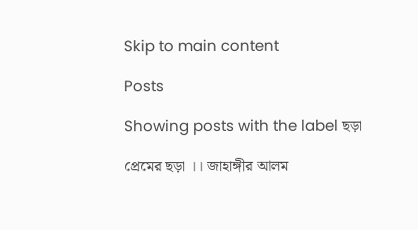Skip to main content

Posts

Showing posts with the label ছড়া

প্রেমের ছড়া ।। জাহাঙ্গীর আলম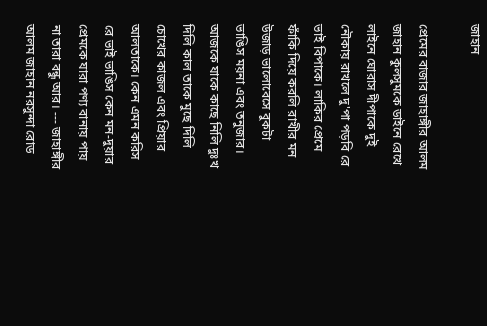জাহান

প্রেমের বাজার জাহাঙ্গীর আলম জাহান কুলসুমকে ডাইনে রেখে লাইনে ঘোরাস দীপাকে দুই নৌকায় রাখলে দু'পা পড়বি রে ভাই বিপাকে। লাকির প্রেমে ফাঁকি দিয়ে করলি রাখীর মন উজাড় ভালোবেসে বুকটা ভাঙিস ময়না এবং তনুজার। আজকে যাকে কাছে নিলি দুঃখ দিলি কাল তাকে মুছে দিলি চোখের কাজল এবং প্রিয়ার আলতাকে। কেন এমন করিস রে ভাই ভাঙিস কেন মন-দুয়ার প্রেমকে যারা পণ্য বানায় পায় না তারা বন্ধু আর। --- জাহাঙ্গীর আলম জাহান নরসুন্দা রোড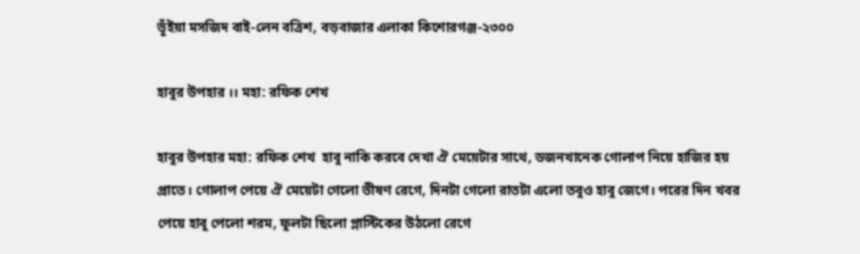ভূঁইয়া মসজিদ বাই-লেন বত্রিশ, বড়বাজার এলাকা কিশোরগঞ্জ-২৩০০

হাবুর উপহার ।। মহা: রফিক শেখ

হাবুর উপহার মহা: রফিক শেখ  হাবু নাকি করবে দেখা ঐ মেয়েটার সাথে, ডজনখানেক গোলাপ নিয়ে হাজির হয় প্রাতে। গোলাপ পেয়ে ঐ মেয়েটা গেলো ভীষণ রেগে, দিনটা গেলো রাতটা এলো তবুও হাবু জেগে। পরের দিন খবর পেয়ে হাবু পেলো শরম, ফুলটা ছিলো প্লাস্টিকের উঠলো রেগে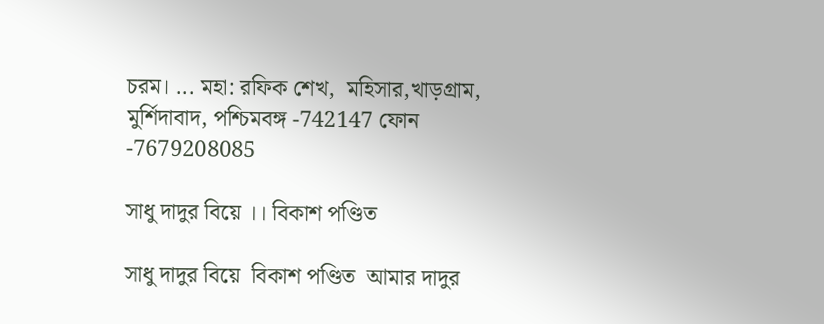চরম। ... মহা: রফিক শেখ,  মহিসার,খাড়গ্রাম, মুর্শিদাবাদ, পশ্চিমবঙ্গ -742147 ফোন -7679208085

সাধু দাদুর বিয়ে ।। বিকাশ পণ্ডিত

সাধু দাদুর বিয়ে  বিকাশ পণ্ডিত  আমার দাদুর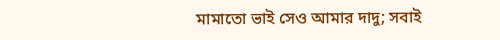মামাতো ভাই সেও আমার দাদু; সবাই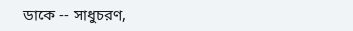ডাকে -- সাধুচরণ,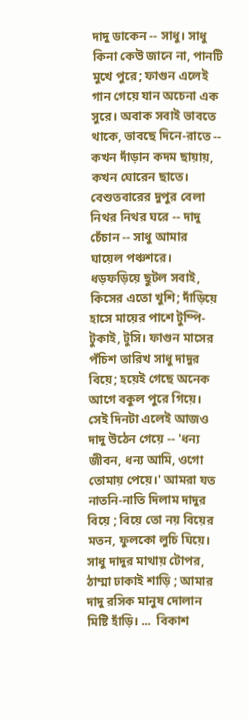দাদু ডাকেন -- সাধু। সাধু কিনা কেউ জানে না, পানটি মুখে পুরে; ফাগুন এলেই গান গেয়ে যান অচেনা এক সুরে। অবাক সবাই ভাবতে থাকে, ভাবছে দিনে-রাতে -- কখন দাঁড়ান কদম ছায়ায়, কখন ঘোরেন ছাতে। বেশুতবারের দুপুর বেলা  নিথর নিথর ঘরে -- দাদু চেঁচান -- সাধু আমার ঘায়েল পঞ্চশরে। ধড়ফড়িয়ে ছুটল সবাই, কিসের এতো খুশি; দাঁড়িয়ে হাসে মায়ের পাশে টুম্পি-টুকাই, টুসি। ফাগুন মাসের পঁচিশ তারিখ সাধু দাদুর বিয়ে; হয়েই গেছে অনেক আগে বকুল পুরে গিয়ে। সেই দিনটা এলেই আজও দাদু উঠেন গেয়ে -- 'ধন্য জীবন, ধন্য আমি, ওগো তোমায় পেয়ে।' আমরা যত নাতনি-নাতি দিলাম দাদুর বিয়ে ; বিয়ে তো নয় বিয়ের মতন, ফুলকো লুচি ঘিয়ে। সাধু দাদুর মাথায় টোপর, ঠাম্মা ঢাকাই শাড়ি ; আমার দাদু রসিক মানুষ দোলান মিষ্টি হাঁড়ি। ...  বিকাশ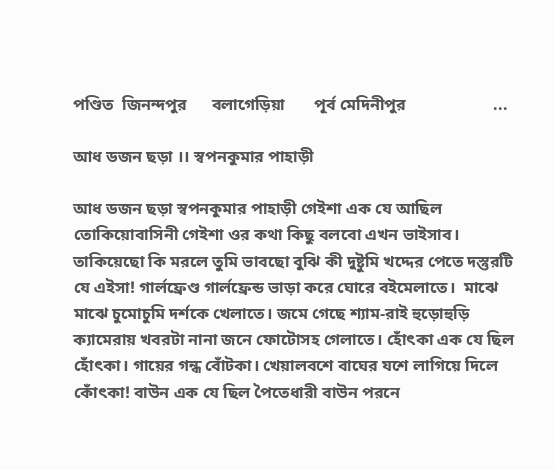পণ্ডিত  জিনন্দপুর      বলাগেড়িয়া       পূর্ব মেদিনীপুর                     ...

আধ ডজন ছড়া ।। স্বপনকুমার পাহাড়ী

আধ ডজন ছড়া স্বপনকুমার পাহাড়ী গেইশা এক যে আছিল তোকিয়োবাসিনী গেইশা ওর কথা কিছু বলবো এখন ভাইসাব। তাকিয়েছো কি মরলে তুমি ভাবছো বুঝি কী দুষ্টুমি খদ্দের পেতে দস্তুরটি যে এইসা! গার্লফ্রেণ্ড গার্লফ্রেন্ড ভাড়া করে ঘোরে বইমেলাতে।  মাঝে মাঝে চুমোচুমি দর্শকে খেলাতে। জমে গেছে শ্যাম-রাই হুড়োহুড়ি ক্যামেরায় খবরটা নানা জনে ফোটোসহ গেলাতে। হোঁৎকা এক যে ছিল হোঁৎকা। গায়ের গন্ধ বোঁটকা। খেয়ালবশে বাঘের যশে লাগিয়ে দিলে কোঁৎকা! বাউন এক যে ছিল পৈতেধারী বাউন পরনে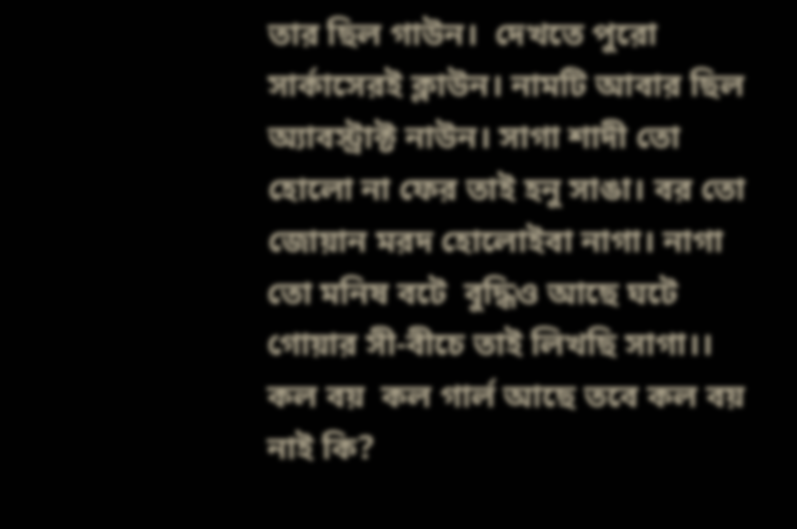তার ছিল গাউন।  দেখতে পুরো সার্কাসেরই ক্লাউন। নামটি আবার ছিল অ্যাবস্ট্রাক্ট নাউন। সাগা শাদী তো হোলো না ফের তাই হনু সাঙা। বর তো জোয়ান মরদ হোলোইবা নাগা। নাগা তো মনিষ বটে  বুদ্ধিও আছে ঘটে গোয়ার সী-বীচে তাই লিখছি সাগা।। কল বয়  কল গার্ল আছে তবে কল বয় নাই কি?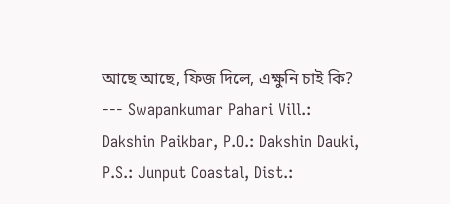আছে আছে, ফিজ দিলে, এক্ষুনি চাই কি? --- Swapankumar Pahari Vill.: Dakshin Paikbar, P.O.: Dakshin Dauki, P.S.: Junput Coastal, Dist.: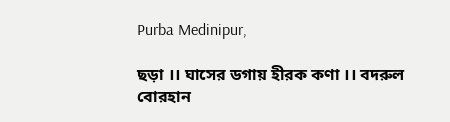Purba Medinipur,

ছড়া ।। ঘাসের ডগায় হীরক কণা ।। বদরুল বোরহান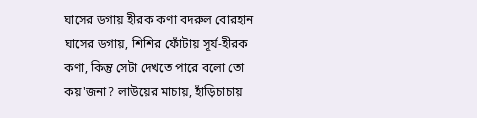ঘাসের ডগায় হীরক কণা বদরুল বোরহান ঘাসের ডগায়, শিশির ফোঁটায় সূর্য-হীরক কণা, কিন্তু সেটা দেখতে পারে বলো তো কয়'জনা? লাউয়ের মাচায়, হাঁড়িচাচায়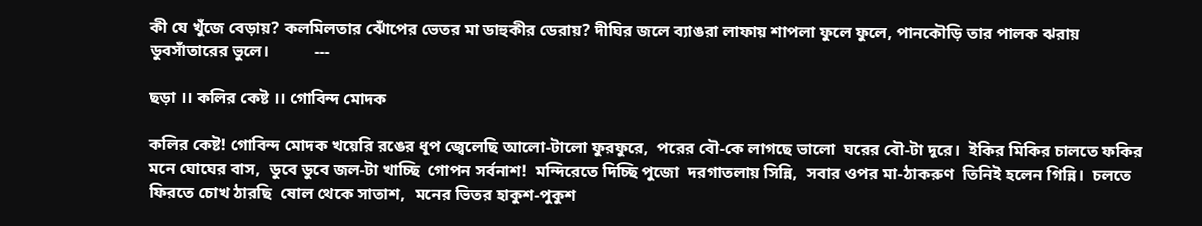কী যে খুঁজে বেড়ায়? কলমিলতার ঝোঁপের ভেতর মা ডাহুকীর ডেরায়? দীঘির জলে ব্যাঙরা লাফায় শাপলা ফুলে ফুলে, পানকৌড়ি তার পালক ঝরায় ডুবসাঁতারের ভুলে।           ---

ছড়া ।। কলির কেষ্ট ।। গোবিন্দ মোদক

কলির কেষ্ট! গোবিন্দ মোদক খয়েরি রঙের ধূপ জ্বেলেছি আলো-টালো ফুরফুরে,  পরের বৌ-কে লাগছে ভালো  ঘরের বৌ-টা দূরে।  ইকির মিকির চালতে ফকির  মনে ঘোঘের বাস,  ডুবে ডুবে জল-টা খাচ্ছি  গোপন সর্বনাশ!  মন্দিরেতে দিচ্ছি পুজো  দরগাতলায় সিন্নি,  সবার ওপর মা-ঠাকরুণ  তিনিই হলেন গিন্নি।  চলতে ফিরতে চোখ ঠারছি  ষোল থেকে সাতাশ,  মনের ভিতর হাকুশ-পুকুশ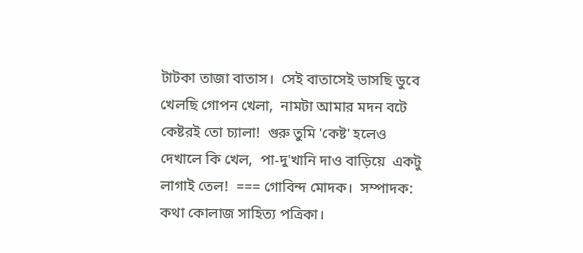টাটকা তাজা বাতাস।  সেই বাতাসেই ভাসছি ডুবে খেলছি গোপন খেলা,  নামটা আমার মদন বটে  কেষ্টরই তো চ্যালা!  গুরু তুমি 'কেষ্ট' হলেও  দেখালে কি খেল,  পা-দু'খানি দাও বাড়িয়ে  একটু লাগাই তেল!  === গোবিন্দ মোদক।  সম্পাদক: কথা কোলাজ সাহিত্য পত্রিকা।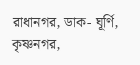রাধানগর, ডাক- ঘূর্ণি, কৃষ্ণনগর,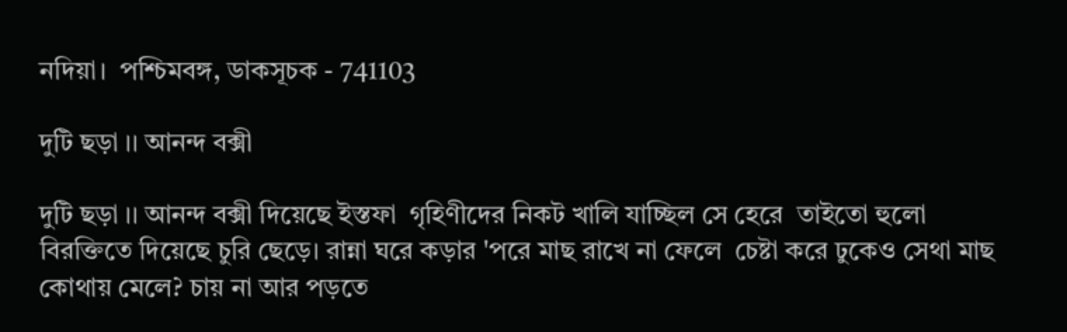নদিয়া।  পশ্চিমবঙ্গ, ডাকসূচক - 741103

দুটি ছড়া ।। আনন্দ বক্সী

দুটি ছড়া ।। আনন্দ বক্সী দিয়েছে ইস্তফা  গৃহিণীদের নিকট খালি যাচ্ছিল সে হেরে  তাইতো হুলো বিরক্তিতে দিয়েছে চুরি ছেড়ে। রান্না ঘরে কড়ার 'পরে মাছ রাখে না ফেলে  চেষ্টা করে ঢুকেও সেথা মাছ কোথায় মেলে? চায় না আর পড়তে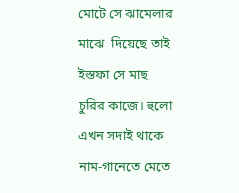মোটে সে ঝামেলার মাঝে  দিয়েছে তাই ইস্তফা সে মাছ চুরির কাজে। হুলো এখন সদাই থাকে নাম-গানেতে মেতে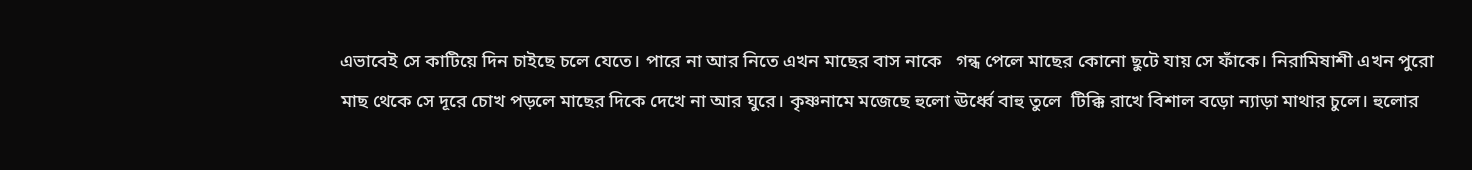এভাবেই সে কাটিয়ে দিন চাইছে চলে যেতে। পারে না আর নিতে এখন মাছের বাস নাকে   গন্ধ পেলে মাছের কোনো ছুটে যায় সে ফাঁকে। নিরামিষাশী এখন পুরো মাছ থেকে সে দূরে চোখ পড়লে মাছের দিকে দেখে না আর ঘুরে। কৃষ্ণনামে মজেছে হুলো ঊর্ধ্বে বাহু তুলে  টিক্কি রাখে বিশাল বড়ো ন্যাড়া মাথার চুলে। হুলোর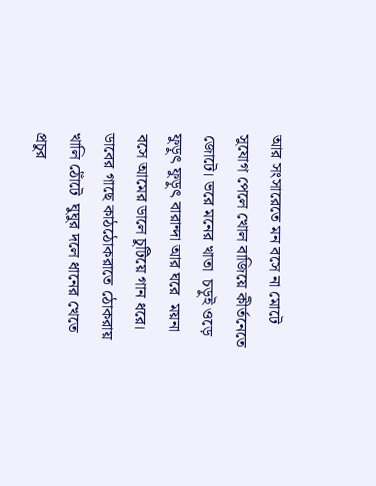আর সংসারেতে মন বসে না মোটে  সুযোগ পেলে খোল বাজিয়ে কীর্তনেতে জোটে। ভরে মনের খাতা  চড়ুই ওড়ে ফুড়ুৎ ফুড়ুৎ বারান্দা আর ঘরে  ময়না বসে আমের ডালে চুটিয়ে গান ধরে। ডাবের গাছে কাঠঠোকরাতে ঠোকরায় খালি ঠোঁটে  ঘুঘুর দলে ধানের খেতে প্রচুর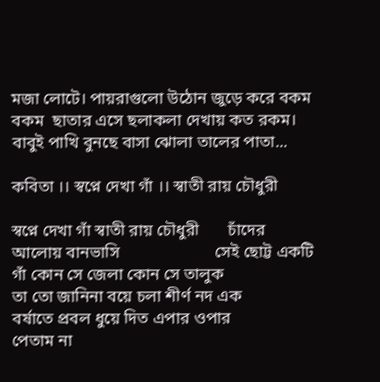মজা লোটে। পায়রাগুলো উঠোন জুড়ে করে বকম বকম  ছাতার এসে ছলাকলা দেখায় কত রকম।  বাবুই পাখি বুনছে বাসা ঝোলা তালের পাতা...

কবিতা ।। স্বপ্নে দেখা গাঁ ।। স্বাতী রায় চৌধুরী

স্বপ্নে দেখা গাঁ স্বাতী রায় চৌধুরী       চাঁদের আলোয় বানভাসি                       সেই ছোট্ট একটি গাঁ কোন সে জেলা কোন সে তালুক                               তা তো জানিনা বয়ে চলা শীর্ণ নদ এক                                   বর্ষাতে প্রবল ধুয়ে দিত এপার ওপার                         পেতাম না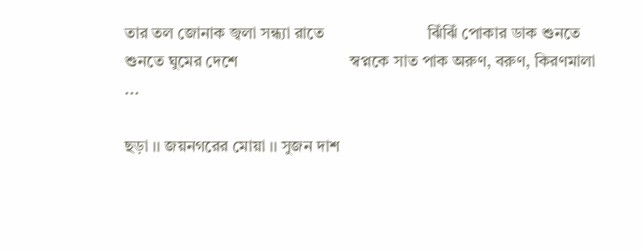তার তল জোনাক জ্বলা সন্ধ্যা রাতে                         ঝিঁঝিঁ পোকার ডাক শুনতে শুনতে ঘুমের দেশে                           স্বপ্নকে সাত পাক অরুণ, বরুণ, কিরণমালা                            ...

ছড়া ।। জয়নগরের মোয়া ।। সুজন দাশ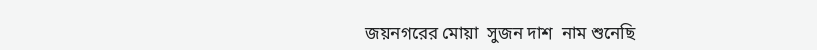জয়নগরের মোয়া  সুজন দাশ  নাম শুনেছি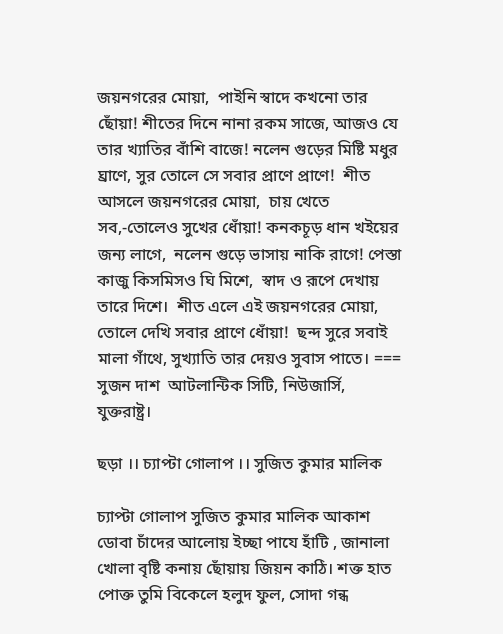জয়নগরের মোয়া,  পাইনি স্বাদে কখনো তার ছোঁয়া! শীতের দিনে নানা রকম সাজে, আজও যে তার খ্যাতির বাঁশি বাজে! নলেন গুড়ের মিষ্টি মধুর ঘ্রাণে, সুর তোলে সে সবার প্রাণে প্রাণে!  শীত আসলে জয়নগরের মোয়া,  চায় খেতে সব,-তোলেও সুখের ধোঁয়া! কনকচূড় ধান খইয়ের জন্য লাগে,  নলেন গুড়ে ভাসায় নাকি রাগে! পেস্তা কাজু কিসমিসও ঘি মিশে,  স্বাদ ও রূপে দেখায় তারে দিশে।  শীত এলে এই জয়নগরের মোয়া,  তোলে দেখি সবার প্রাণে ধোঁয়া!  ছন্দ সুরে সবাই মালা গাঁথে, সুখ্যাতি তার দেয়ও সুবাস পাতে। === সুজন দাশ  আটলান্টিক সিটি, নিউজার্সি, যুক্তরাষ্ট্র।

ছড়া ।। চ্যাপ্টা গোলাপ ।। সুজিত কুমার মালিক

চ্যাপ্টা গোলাপ সুজিত কুমার মালিক আকাশ ডোবা চাঁদের আলোয় ইচ্ছা পাযে হাঁটি , জানালা খোলা বৃষ্টি কনায় ছোঁয়ায় জিয়ন কাঠি। শক্ত হাত পোক্ত তুমি বিকেলে হলুদ ফুল, সোদা গন্ধ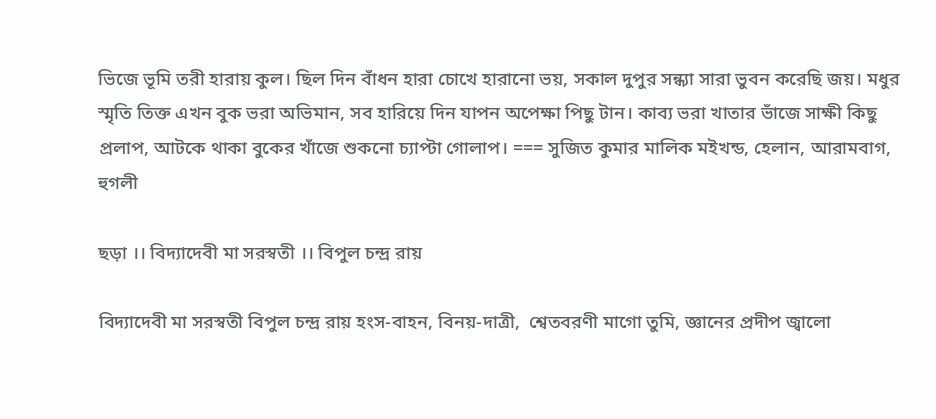ভিজে ভূমি তরী হারায় কুল। ছিল দিন বাঁধন হারা চোখে হারানো ভয়, সকাল দুপুর সন্ধ্যা সারা ভুবন করেছি জয়। মধুর স্মৃতি তিক্ত এখন বুক ভরা অভিমান, সব হারিয়ে দিন যাপন অপেক্ষা পিছু টান। কাব্য ভরা খাতার ভাঁজে সাক্ষী কিছু প্রলাপ, আটকে থাকা বুকের খাঁজে শুকনো চ্যাপ্টা গোলাপ। === সুজিত কুমার মালিক মইখন্ড, হেলান, আরামবাগ, হুগলী

ছড়া ।। বিদ্যাদেবী মা সরস্বতী ।। বিপুল চন্দ্র রায়

বিদ্যাদেবী মা সরস্বতী বিপুল চন্দ্র রায় হংস-বাহন, বিনয়-দাত্রী,  শ্বেতবরণী মাগো তুমি, জ্ঞানের প্রদীপ জ্বালো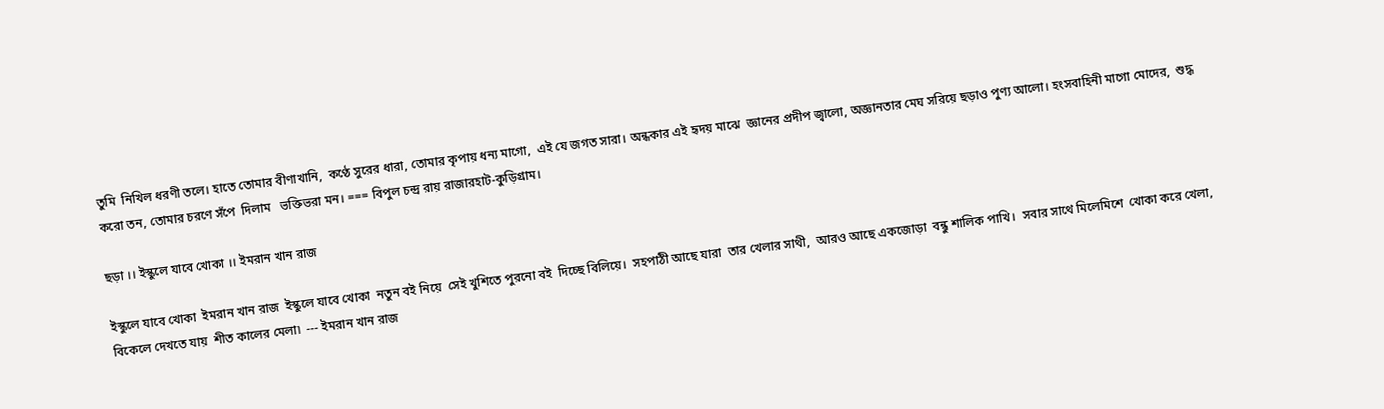তুমি  নিখিল ধরণী তলে। হাতে তোমার বীণাখানি,  কণ্ঠে সুরের ধারা, তোমার কৃপায় ধন্য মাগো,  এই যে জগত সারা। অন্ধকার এই হৃদয় মাঝে  জ্ঞানের প্রদীপ জ্বালো, অজ্ঞানতার মেঘ সরিয়ে ছড়াও পুণ্য আলো। হংসবাহিনী মাগো মোদের,  শুদ্ধ করো তন, তোমার চরণে সঁপে  দিলাম   ভক্তিভরা মন। === বিপুল চন্দ্র রায় রাজারহাট-কুড়িগ্রাম।

ছড়া ।। ইস্কুলে যাবে খোকা ।। ইমরান খান রাজ

ইস্কুলে যাবে খোকা  ইমরান খান রাজ  ইস্কুলে যাবে খোকা  নতুন বই নিয়ে  সেই খুশিতে পুরনো বই  দিচ্ছে বিলিয়ে।  সহপাঠী আছে যারা  তার খেলার সাথী,  আরও আছে একজোড়া  বন্ধু শালিক পাখি।  সবার সাথে মিলেমিশে  খোকা করে খেলা,  বিকেলে দেখতে যায়  শীত কালের মেলা৷  --- ইমরান খান রাজ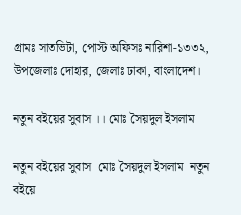গ্রামঃ সাতভিটা, পোস্ট অফিসঃ নারিশা-১৩৩২,  উপজেলাঃ দোহার, জেলাঃ ঢাকা, বাংলাদেশ।

নতুন বইয়ের সুবাস ।। মোঃ সৈয়দুল ইসলাম

নতুন বইয়ের সুবাস  মোঃ সৈয়দুল ইসলাম  নতুন বইয়ে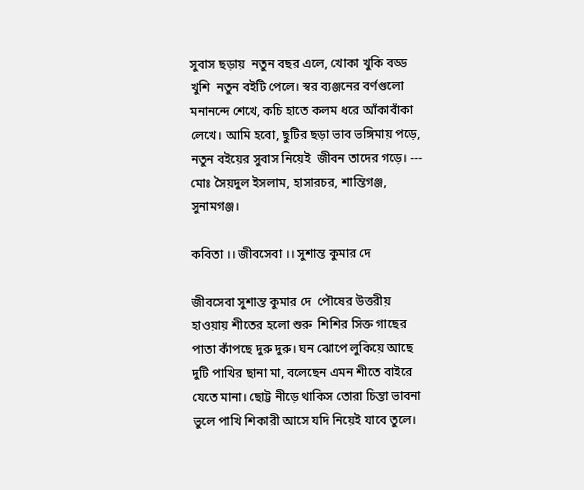সুবাস ছড়ায়  নতুন বছর এলে, খোকা খুকি বড্ড খুশি  নতুন বইটি পেলে। স্বর ব্যঞ্জনের বর্ণগুলো  মনানন্দে শেখে, কচি হাতে কলম ধরে আঁকাবাঁকা লেখে। আমি হবো, ছুটির ছড়া ভাব ভঙ্গিমায় পড়ে, নতুন বইয়ের সুবাস নিয়েই  জীবন তাদের গড়ে। --- মোঃ সৈয়দুল ইসলাম, হাসারচর, শান্তিগঞ্জ, সুনামগঞ্জ।

কবিতা ।। জীবসেবা ।। সুশান্ত কুমার দে

জীবসেবা সুশান্ত কুমার দে  পৌষের উত্তরীয় হাওয়ায় শীতের হলো শুরু  শিশির সিক্ত গাছের পাতা কাঁপছে দুরু দুরু। ঘন ঝোপে লুকিয়ে আছে দুটি পাখির ছানা মা, বলেছেন এমন শীতে বাইরে যেতে মানা। ছোট্ট নীড়ে থাকিস তোরা চিন্তা ভাবনা ভুলে পাখি শিকারী আসে যদি নিয়েই যাবে তুলে।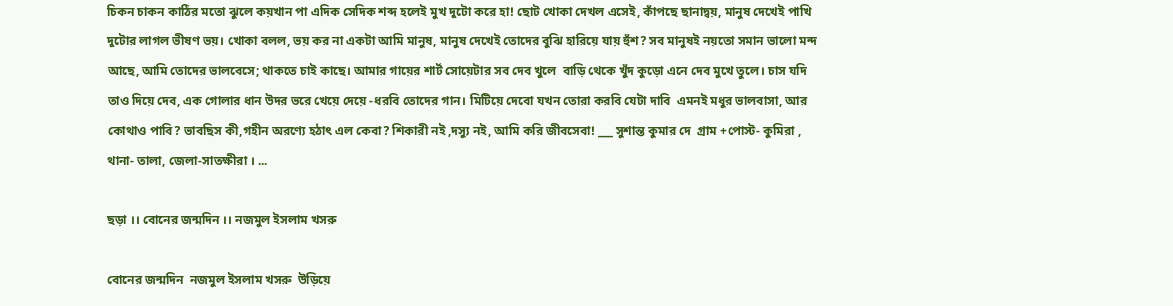চিকন চাকন কাঠির মতো ঝুলে কয়খান পা এদিক সেদিক শব্দ হলেই মুখ দুটো করে হা! ছোট খোকা দেখল এসেই, কাঁপছে ছানাদ্বয়, মানুষ দেখেই পাখি দুটোর লাগল ভীষণ ভয়। খোকা বলল, ভয় কর না একটা আমি মানুষ, মানুষ দেখেই তোদের বুঝি হারিয়ে যায় হুঁশ? সব মানুষই নয়তো সমান ভালো মন্দ আছে, আমি তোদের ভালবেসে; থাকতে চাই কাছে। আমার গায়ের শার্ট সোয়েটার সব দেব খুলে  বাড়ি থেকে খুঁদ কুড়ো এনে দেব মুখে তুলে। চাস যদি তাও দিয়ে দেব, এক গোলার ধান উদর ভরে খেয়ে দেয়ে -ধরবি তোদের গান। মিটিয়ে দেবো যখন তোরা করবি যেটা দাবি  এমনই মধুর ভালবাসা, আর কোথাও পাবি? ভাবছিস কী,গহীন অরণ্যে হঠাৎ এল কেবা? শিকারী নই ,দস্যু নই, আমি করি জীবসেবা! ___ সুশান্ত কুমার দে  গ্রাম +পোস্ট- কুমিরা , থানা- তালা, জেলা-সাতক্ষীরা । ...

ছড়া ।। বোনের জন্মদিন ।। নজমুল ইসলাম খসরু

বোনের জন্মদিন  নজমুল ইসলাম খসরু  উড়িয়ে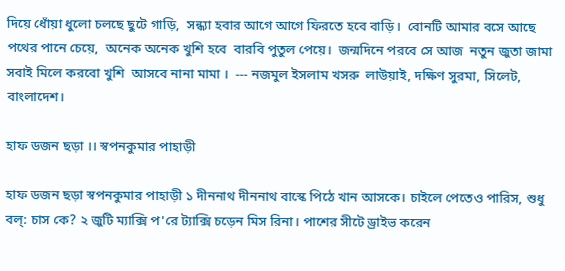দিয়ে ধোঁয়া ধুলো চলছে ছুটে গাড়ি,  সন্ধ্যা হবার আগে আগে ফিরতে হবে বাড়ি।  বোনটি আমার বসে আছে  পথের পানে চেয়ে,  অনেক অনেক খুশি হবে  বারবি পুতুল পেয়ে।  জন্মদিনে পরবে সে আজ  নতুন জুতা জামা  সবাই মিলে করবো খুশি  আসবে নানা মামা ।  --- নজমুল ইসলাম খসরু  লাউয়াই, দক্ষিণ সুরমা, সিলেট, বাংলাদেশ।

হাফ ডজন ছড়া ।। স্বপনকুমার পাহাড়ী

হাফ ডজন ছড়া স্বপনকুমার পাহাড়ী ১ দীননাথ দীননাথ বাস্কে পিঠে খান আসকে। চাইলে পেতেও পারিস, শুধু বল্: চাস কে? ২ জুটি ম্যাক্সি প'রে ট্যাক্সি চড়েন মিস রিনা। পাশের সীটে ড্রাইভ করেন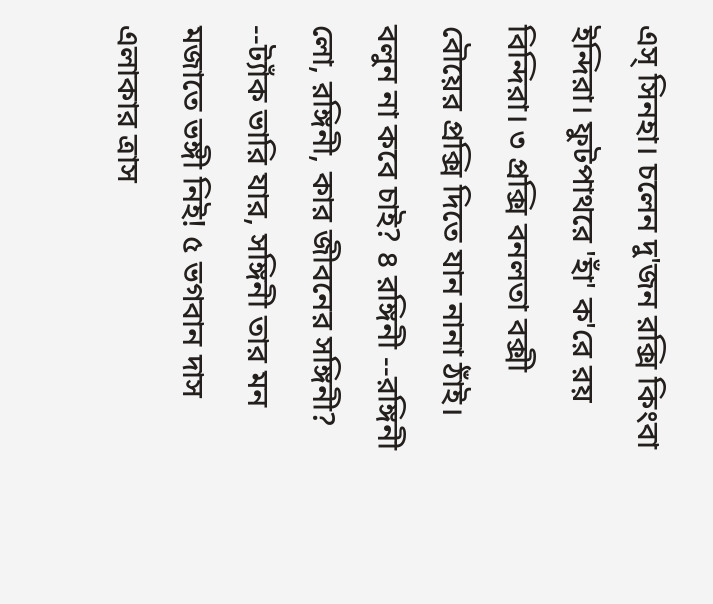এস্ সিনহা। চলেন দু'জন রক্সি কিংবা ইন্দিরা। ফুটপাথরে 'হাঁ' ক'রে রয় বিন্দিরা। ৩ প্রক্সি বনলতা বক্সী বৌয়ের প্রক্সি দিতে যান নানা ঠাঁই। বলুন না কবে চাই? ৪ রঙ্গিনী --রঙ্গিনী লো, রঙ্গিনী, কার জীবনের সঙ্গিনী? --ট্যাঁক ভারি যার, সঙ্গিনী তার মন মজাতে ভঙ্গী নিই! ৫ ভগবান দাস এলাকার ত্রাস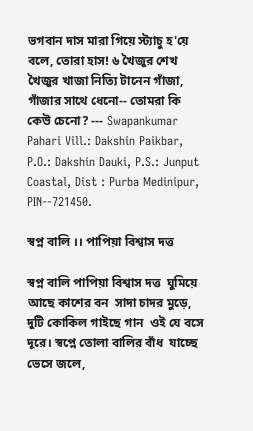ভগবান দাস মারা গিয়ে স্ট্যাচু হ'য়ে  বলে, তোরা হাস! ৬ খৈজুর শেখ খৈজুর খাজা নিত্যি টানেন গাঁজা, গাঁজার সাথে ধেনো-- তোমরা কি কেউ চেনো? --- Swapankumar Pahari Vill.: Dakshin Paikbar, P.O.: Dakshin Dauki, P.S.: Junput Coastal, Dist : Purba Medinipur, PIN--721450.

স্বপ্ন বালি ।। পাপিয়া বিশ্বাস দত্ত

স্বপ্ন বালি পাপিয়া বিশ্বাস দত্ত  ঘুমিয়ে আছে কাশের বন  সাদা চাদর মুড়ে, দুটি কোকিল গাইছে গান  ওই যে বসে দূরে। স্বপ্নে তোলা বালির বাঁধ  যাচ্ছে ভেসে জলে,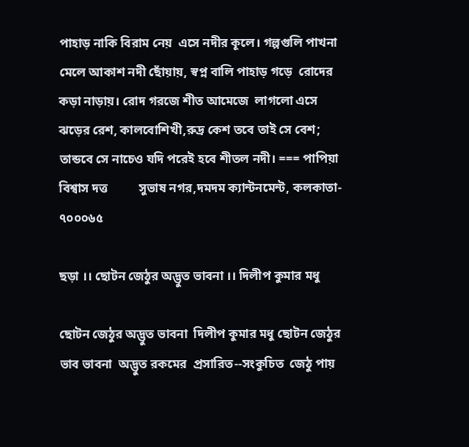পাহাড় নাকি বিরাম নেয়  এসে নদীর কূলে। গল্পগুলি পাখনা মেলে আকাশ নদী ছোঁয়ায়, স্বপ্ন বালি পাহাড় গড়ে  রোদের কড়া নাড়ায়। রোদ গরজে শীত আমেজে  লাগলো এসে ঝড়ের রেশ, কালবোশিখী,রুদ্র কেশ তবে তাই সে বেশ; তান্ডবে সে নাচেও যদি পরেই হবে শীতল নদী। === পাপিয়া বিশ্বাস দত্ত          সুভাষ নগর,দমদম ক্যান্টনমেন্ট, কলকাতা- ৭০০০৬৫

ছড়া ।। ছোটন জেঠুর অদ্ভুত ভাবনা ।। দিলীপ কুমার মধু

ছোটন জেঠুর অদ্ভুত ভাবনা  দিলীপ কুমার মধু ছোটন জেঠুর ভাব ভাবনা  অদ্ভুত রকমের  প্রসারিত--সংকুচিত  জেঠু পায়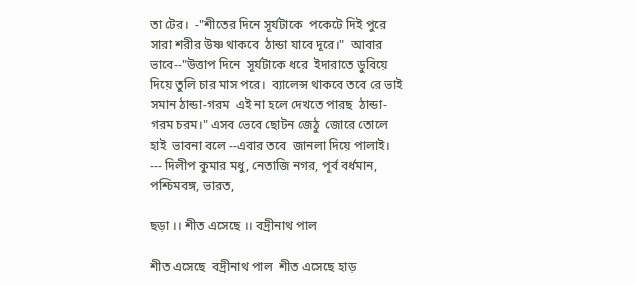তা টের।  -"শীতের দিনে সূর্যটাকে  পকেটে দিই পুরে  সারা শরীর উষ্ণ থাকবে  ঠান্ডা যাবে দূরে।"  আবার ভাবে--"উত্তাপ দিনে  সূর্যটাকে ধরে  ইদারাতে ডুবিয়ে দিয়ে তুলি চার মাস পরে।  ব্যালেন্স থাকবে তবে রে ভাই  সমান ঠান্ডা-গরম  এই না হলে দেখতে পারছ  ঠান্ডা-গরম চরম।" এসব ভেবে ছোটন জেঠু  জোরে তোলে হাই  ভাবনা বলে --এবার তবে  জানলা দিয়ে পালাই।  --- দিলীপ কুমার মধু, নেতাজি নগর, পূর্ব বর্ধমান, পশ্চিমবঙ্গ, ভারত,

ছড়া ।। শীত এসেছে ।। বদ্রীনাথ পাল

শীত এসেছে  বদ্রীনাথ পাল  শীত এসেছে হাড়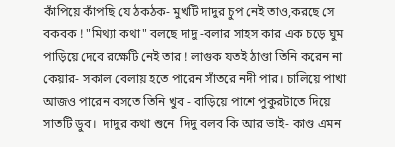কাঁপিয়ে কাঁপছি যে ঠকঠক- মুখটি দাদুর চুপ নেই তাও,করছে সে বকবক ! "মিথ্যা কথা" বলছে দাদু -বলার সাহস কার এক চড়ে ঘুম পাড়িয়ে দেবে রক্ষেটি নেই তার ! লাগুক যতই ঠাণ্ডা তিনি করেন না কেয়ার- সকাল বেলায় হতে পারেন সাঁতরে নদী পার। চালিয়ে পাখা আজও পারেন বসতে তিনি খুব - বাড়িয়ে পাশে পুকুরটাতে দিয়ে সাতটি ডুব।  দাদুর কথা শুনে  দিদু বলব কি আর ভাই- কাণ্ড এমন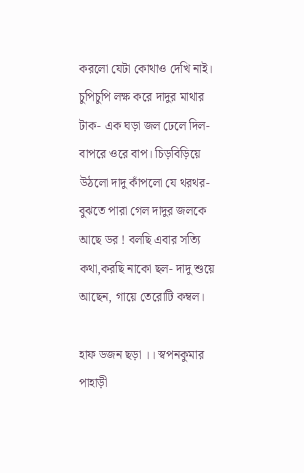করলো যেটা কোথাও দেখি নাই। চুপিচুপি লক্ষ করে দাদুর মাথার টাক- এক ঘড়া জল ঢেলে দিল-বাপরে ওরে বাপ। চিড়বিড়িয়ে উঠলো দাদু কাঁপলো যে থরথর- বুঝতে পারা গেল দাদুর জলকে আছে ডর ! বলছি এবার সত্যি কথা,করছি নাকো ছল- দাদু শুয়ে আছেন, গায়ে তেরোটি কম্বল।

হাফ ডজন ছড়া ।। স্বপনকুমার পাহাড়ী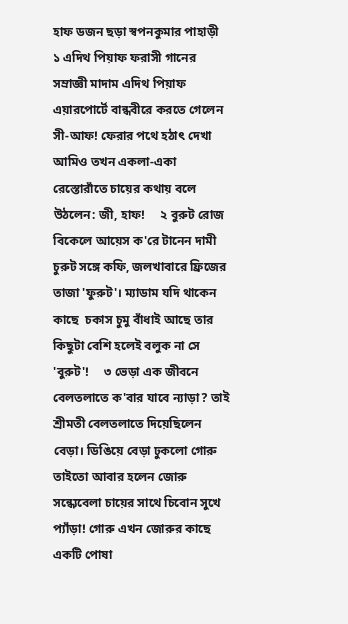হাফ ডজন ছড়া স্বপনকুমার পাহাড়ী   ১ এদিথ পিয়াফ ফরাসী গানের সম্রাজ্ঞী মাদাম এদিথ পিয়াফ এয়ারপোর্টে বান্ধবীরে করতে গেলেন সী-আফ! ফেরার পথে হঠাৎ দেখা আমিও তখন একলা-একা রেস্তোরাঁতে চায়ের কথায় বলে উঠলেন: জী, হাফ!     ২ বুরুট রোজ বিকেলে আয়েস ক'রে টানেন দামী চুরুট সঙ্গে কফি, জলখাবারে ফ্রিজের তাজা 'ফুরুট'। ম্যাডাম যদি থাকেন কাছে  চকাস চুমু বাঁধাই আছে তার কিছুটা বেশি হলেই বলুক না সে 'বুরুট'!     ৩ ভেড়া এক জীবনে বেলতলাতে ক'বার যাবে ন্যাড়া? তাই শ্রীমতী বেলতলাতে দিয়েছিলেন বেড়া। ডিঙিয়ে বেড়া ঢুকলো গোরু তাইতো আবার হলেন জোরু সন্ধ্যেবেলা চায়ের সাথে চিবোন সুখে প্যাঁড়া! গোরু এখন জোরুর কাছে একটি পোষা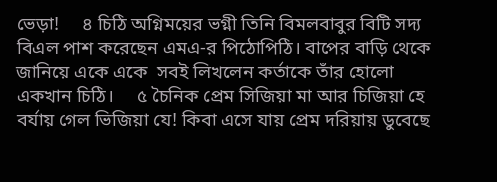ভেড়া!     ৪ চিঠি অগ্নিময়ের ভগ্নী তিনি বিমলবাবুর বিটি সদ্য বিএল পাশ করেছেন এমএ-র পিঠোপিঠি। বাপের বাড়ি থেকে  জানিয়ে একে একে  সবই লিখলেন কর্তাকে তাঁর হোলো একখান চিঠি।     ৫ চৈনিক প্রেম সিজিয়া মা আর চিজিয়া হে বর্যায় গেল ভিজিয়া যে! কিবা এসে যায় প্রেম দরিয়ায় ডুবেছে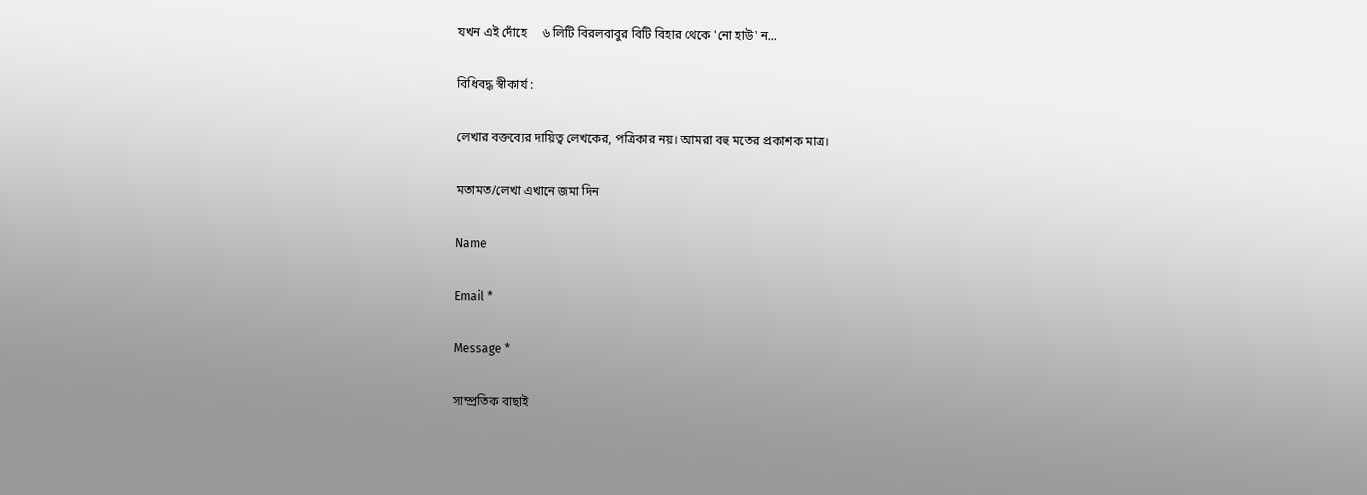যখন এই দোঁহে     ৬ লিটি বিরলবাবুর বিটি বিহার থেকে 'নো হাউ' ন...

বিধিবদ্ধ স্বীকার্য :

লেখার বক্তব্যের দায়িত্ব লেখকের, পত্রিকার নয়। আমরা বহু মতের প্রকাশক মাত্র।

মতামত/লেখা এখানে জমা দিন

Name

Email *

Message *

সাম্প্রতিক বাছাই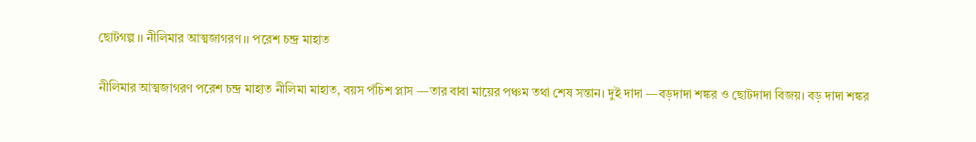ছোটগল্প ।। নীলিমার আত্মজাগরণ ।। পরেশ চন্দ্র মাহাত

নীলিমার আত্মজাগরণ পরেশ চন্দ্র মাহাত নীলিমা মাহাত, বয়স পঁচিশ প্লাস —তার বাবা মায়ের পঞ্চম তথা শেষ সন্তান। দুই দাদা —বড়দাদা শঙ্কর ও ছোটদাদা বিজয়। বড় দাদা শঙ্কর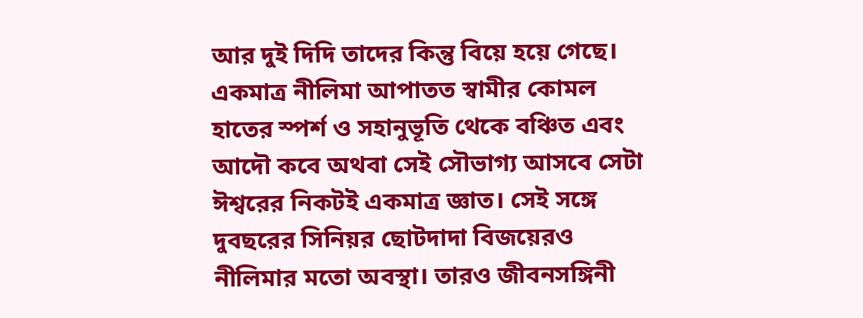আর দুই দিদি তাদের কিন্তু বিয়ে হয়ে গেছে। একমাত্র নীলিমা আপাতত স্বামীর কোমল হাতের স্পর্শ ও সহানুভূতি থেকে বঞ্চিত এবং আদৌ কবে অথবা সেই সৌভাগ্য আসবে সেটা ঈশ্বরের নিকটই একমাত্র জ্ঞাত। সেই সঙ্গে দুবছরের সিনিয়র ছোটদাদা বিজয়েরও নীলিমার মতো অবস্থা। তারও জীবনসঙ্গিনী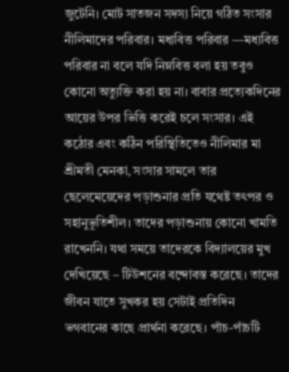জুটেনি। মোট সাতজন সদস্য নিয়ে গঠিত সংসার নীলিমাদের পরিবার। মধ্যবিত্ত পরিবার —মধ্যবিত্ত পরিবার না বলে যদি নিম্নবিত্ত বলা হয় তবুও কোনো অত্যুক্তি করা হয় না। বাবার প্রত্যেকদিনের আয়ের উপর ভিত্তি করেই চলে সংসার। এই কঠোর এবং কঠিন পরিস্থিতিতেও নীলিমার মা শ্রীমতী মেনকা‚ সংসার সামলে তার ছেলেমেয়েদের পড়াশুনার প্রতি যথেষ্ট তৎপর ও সহানুভূতিশীল। তাদের পড়াশুনায় কোনো খামতি রাখেননি। যথা সময়ে তাদেরকে বিদ্যালয়ের মুখ দেখিয়েছে – টিউশনের বন্দোবস্ত করেছে। তাদের জীবন যাতে সুখকর হয় সেটাই প্রতিদিন ভগবানের কাছে প্রার্থনা করেছে। পাঁচ-পাঁচটি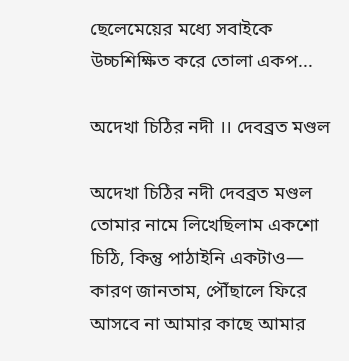ছেলেমেয়ের মধ্যে সবাইকে উচ্চশিক্ষিত করে তোলা একপ...

অদেখা চিঠির নদী ।। দেবব্রত মণ্ডল

অদেখা চিঠির নদী দেবব্রত মণ্ডল  তোমার নামে লিখেছিলাম একশো চিঠি, কিন্তু পাঠাইনি একটাও— কারণ জানতাম, পৌঁছালে ফিরে আসবে না আমার কাছে আমার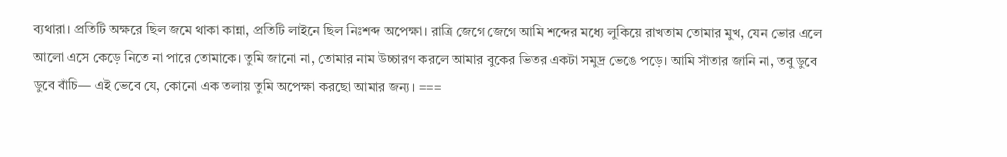ব্যথারা। প্রতিটি অক্ষরে ছিল জমে থাকা কান্না, প্রতিটি লাইনে ছিল নিঃশব্দ অপেক্ষা। রাত্রি জেগে জেগে আমি শব্দের মধ্যে লুকিয়ে রাখতাম তোমার মুখ, যেন ভোর এলে আলো এসে কেড়ে নিতে না পারে তোমাকে। তুমি জানো না, তোমার নাম উচ্চারণ করলে আমার বুকের ভিতর একটা সমুদ্র ভেঙে পড়ে। আমি সাঁতার জানি না, তবু ডুবে ডুবে বাঁচি— এই ভেবে যে, কোনো এক তলায় তুমি অপেক্ষা করছো আমার জন্য। ===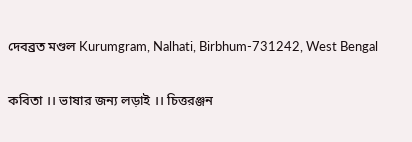দেবব্রত মণ্ডল Kurumgram, Nalhati, Birbhum-731242, West Bengal

কবিতা ।। ভাষার জন্য লড়াই ।। চিত্তরঞ্জন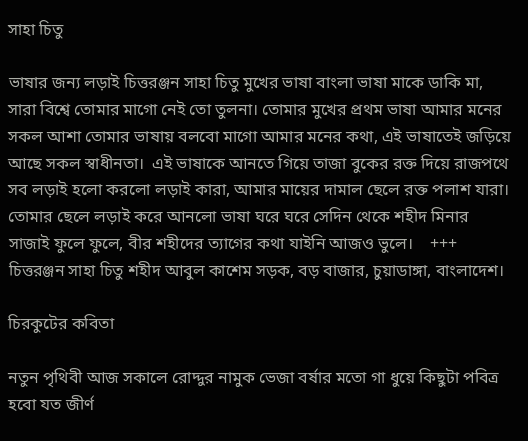সাহা চিতু

ভাষার জন্য লড়াই চিত্তরঞ্জন সাহা চিতু মুখের ভাষা বাংলা ভাষা মাকে ডাকি মা, সারা বিশ্বে তোমার মাগো নেই তো তুলনা। তোমার মুখের প্রথম ভাষা আমার মনের সকল আশা তোমার ভাষায় বলবো মাগো আমার মনের কথা, এই ভাষাতেই জড়িয়ে আছে সকল স্বাধীনতা।  এই ভাষাকে আনতে গিয়ে তাজা বুকের রক্ত দিয়ে রাজপথে সব লড়াই হলো করলো লড়াই কারা, আমার মায়ের দামাল ছেলে রক্ত পলাশ যারা।  তোমার ছেলে লড়াই করে আনলো ভাষা ঘরে ঘরে সেদিন থেকে শহীদ মিনার সাজাই ফুলে ফুলে, বীর শহীদের ত্যাগের কথা যাইনি আজও ভুলে।    +++    চিত্তরঞ্জন সাহা চিতু শহীদ আবুল কাশেম সড়ক, বড় বাজার, চুয়াডাঙ্গা, বাংলাদেশ।

চিরকুটের কবিতা

নতুন পৃথিবী আজ সকালে রোদ্দুর নামুক ভেজা বর্ষার মতো গা ধুয়ে কিছুটা পবিত্র হবো যত জীর্ণ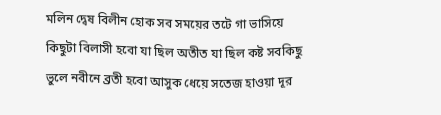মলিন দ্বেষ বিলীন হোক সব সময়ের তটে গা ভাসিয়ে কিছুটা বিলাসী হবো যা ছিল অতীত যা ছিল কষ্ট সবকিছু ভুলে নবীনে ব্রতী হবো আসুক ধেয়ে সতেজ হাওয়া দূর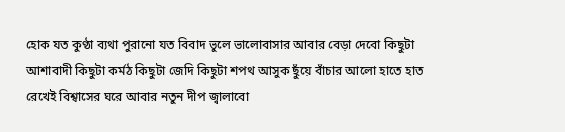হোক যত কুণ্ঠা ব্যথা পুরানো যত বিবাদ ভুলে ভালোবাসার আবার বেড়া দেবো কিছুটা আশাবাদী কিছুটা কর্মঠ কিছুটা জেদি কিছুটা শপথ আসুক ছুঁয়ে বাঁচার আলো হাতে হাত রেখেই বিশ্বাসের ঘরে আবার নতুন দীপ জ্বালাবো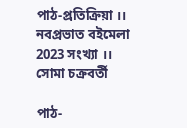পাঠ-প্রতিক্রিয়া ।। নবপ্রভাত বইমেলা 2023 সংখ্যা ।। সোমা চক্রবর্তী

পাঠ-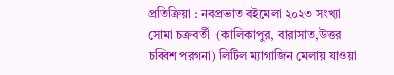প্রতিক্রিয়া : নবপ্রভাত বইমেলা ২০২৩ সংখ্যা সোমা চক্রবর্তী  (কালিকাপুর, বারাসাত,উত্তর চব্বিশ পরগনা) লিটিল ম্যাগাজিন মেলায় যাওয়া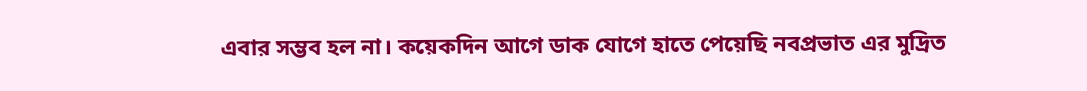এবার সম্ভব হল না। কয়েকদিন আগে ডাক যোগে হাতে পেয়েছি নবপ্রভাত এর মুদ্রিত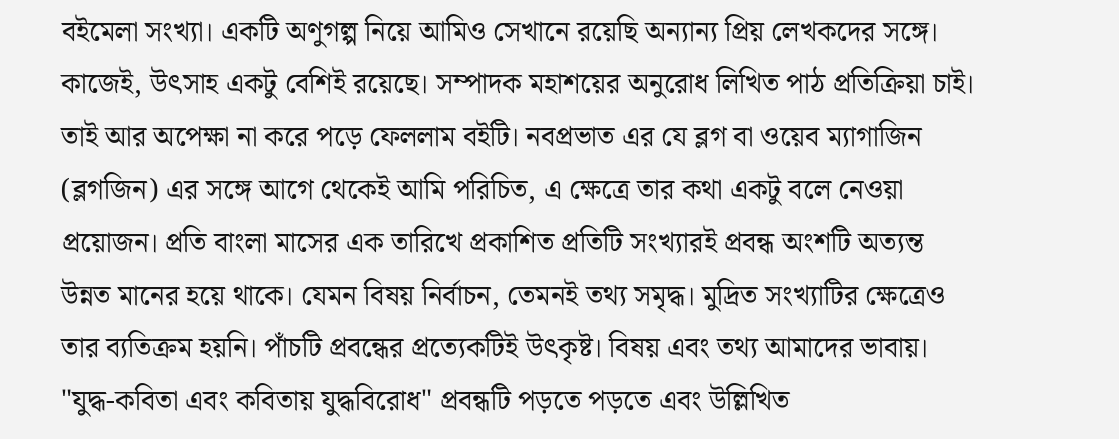বইমেলা সংখ্যা। একটি অণুগল্প নিয়ে আমিও সেখানে রয়েছি অন্যান্য প্রিয় লেখকদের সঙ্গে। কাজেই, উৎসাহ একটু বেশিই রয়েছে। সম্পাদক মহাশয়ের অনুরোধ লিখিত পাঠ প্রতিক্রিয়া চাই। তাই আর অপেক্ষা না করে পড়ে ফেললাম বইটি। নবপ্রভাত এর যে ব্লগ বা ওয়েব ম্যাগাজিন (ব্লগজিন) এর সঙ্গে আগে থেকেই আমি পরিচিত, এ ক্ষেত্রে তার কথা একটু বলে নেওয়া প্রয়োজন। প্রতি বাংলা মাসের এক তারিখে প্রকাশিত প্রতিটি সংখ্যারই প্রবন্ধ অংশটি অত্যন্ত উন্নত মানের হয়ে থাকে। যেমন বিষয় নির্বাচন, তেমনই তথ্য সমৃদ্ধ। মুদ্রিত সংখ্যাটির ক্ষেত্রেও তার ব্যতিক্রম হয়নি। পাঁচটি প্রবন্ধের প্রত্যেকটিই উৎকৃষ্ট। বিষয় এবং তথ্য আমাদের ভাবায়। "যুদ্ধ-কবিতা এবং কবিতায় যুদ্ধবিরোধ" প্রবন্ধটি পড়তে পড়তে এবং উল্লিখিত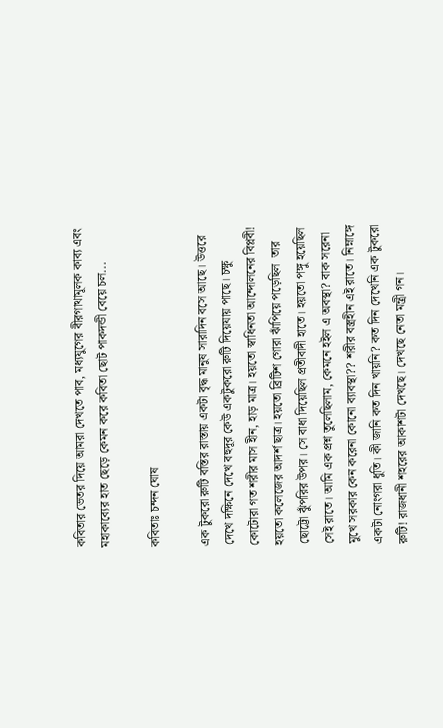কবিতার ভেতর দিয়ে আমরা দেখতে পাব, মধ্যযুগের বীরগাথামূলক কাব্য এবং মহাকাব্যের হাত ছেড়ে কেমন করে কবিতা ছোট পাকদন্ডী বেয়ে চল...

কবিতাঃ চন্দন ঘোষ

এক টুকরো রুটি বস্তির রাস্তায় একটা বৃদ্ধ মানুষ সারাদিন বসে আছে। উত্তরে দেখে দক্ষিনে দেখে বহুদূর কেউ একটুকরো রুটি দিয়েযায় পাছে। চক্ষু কোটোরা গত শরীর মাস হীন, হাড় মাত্র। হয়তো স্বাধিনতা আন্দোলনের বিপ্লবী! হয়তো কলেজের আদর্শ ছাত্র। হয়তো ব্রিটিশ গোরা ঝাঁপিয়ে পড়েছিল  তার ছোট্টো ঝুঁপরির উপর। সে বাধা দিয়েছিল প্রতীবাদী হাতে। হয়তো পঙ্গু হয়েছিল সেই রাতে। আমি এক প্রশ্ন তুলেছিলাম, কেমনে হইল এ অবস্থা? বাক সরেনা মুখে সরকার কেন করেনা কোনো ব্যাবস্থা?? শরীর বস্ত্রহীন এই রাতে। নিম্নাঙ্গে একটা নোংগরা ধুতি। কী জানি কত দিন খায়নি? কত দিন দেখেনি এক টুকরো রুটি! রাজধানী শহরের আকাশটা দেখছে। দেখছে নেতা মন্ত্রী গন।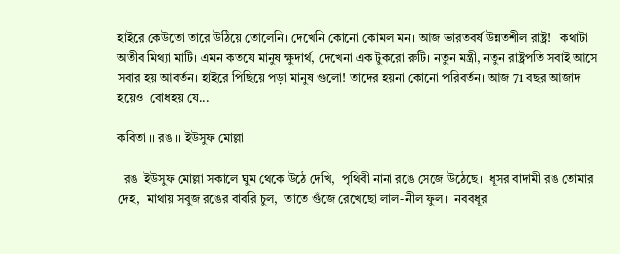হাইরে কেউতো তারে উঠিয়ে তোলেনি। দেখেনি কোনো কোমল মন। আজ ভারতবর্ষ উন্নতশীল রাষ্ট্র!   কথাটা অতীব মিথ্যা মাটি। এমন কতযে মানুষ ক্ষুদার্থ, দেখেনা এক টুকরো রুটি। নতুন মন্ত্রী, নতুন রাষ্ট্রপতি সবাই আসে সবার হয় আবর্তন। হাইরে পিছিয়ে পড়া মানুষ গুলো! তাদের হয়না কোনো পরিবর্তন। আজ 71 বছর আজাদ হয়েও  বোধহয় যে...

কবিতা ।। রঙ ।। ইউসুফ মোল্লা

  রঙ  ইউসুফ মোল্লা সকালে ঘুম থেকে উঠে দেখি,  পৃথিবী নানা রঙে সেজে উঠেছে।  ধূসর বাদামী রঙ তোমার দেহ,  মাথায় সবুজ রঙের বাবরি চুল,  তাতে গুঁজে রেখেছো লাল-নীল ফুল।  নববধূর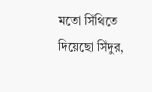মতো সিঁথিতে দিয়েছো সিঁদুর,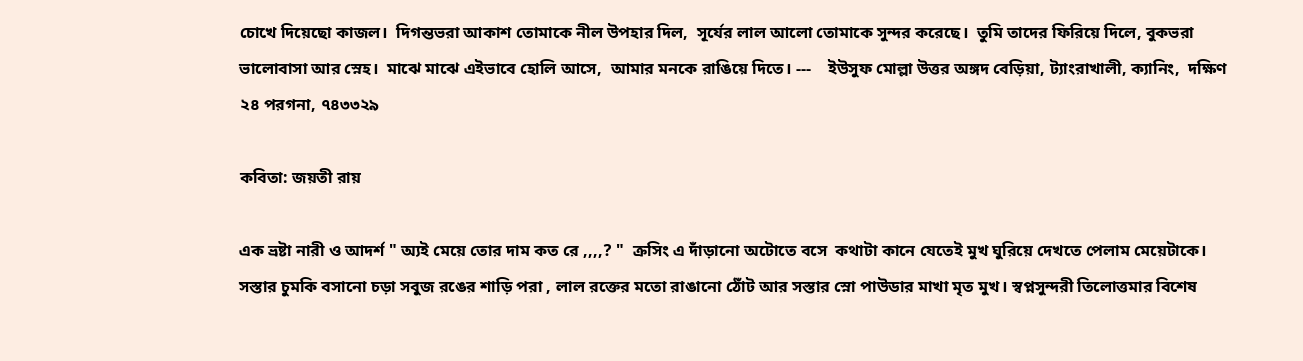চোখে দিয়েছো কাজল।  দিগন্তভরা আকাশ তোমাকে নীল উপহার দিল,  সূর্যের লাল আলো তোমাকে সুন্দর করেছে।  তুমি তাদের ফিরিয়ে দিলে, বুকভরা ভালোবাসা আর স্নেহ।  মাঝে মাঝে এইভাবে হোলি আসে,  আমার মনকে রাঙিয়ে দিতে। ---    ইউসুফ মোল্লা উত্তর অঙ্গদ বেড়িয়া, ট্যাংরাখালী, ক্যানিং,  দক্ষিণ ২৪ পরগনা, ৭৪৩৩২৯

কবিতা: জয়তী রায়

এক ভ্রষ্টা নারী ও আদর্শ " অ্যই মেয়ে তোর দাম কত রে ,,,,? "  ক্রসিং এ দাঁড়ানো অটোতে বসে  কথাটা কানে যেতেই মুখ ঘুরিয়ে দেখতে পেলাম মেয়েটাকে। সস্তার চুমকি বসানো চড়া সবুজ রঙের শাড়ি পরা , লাল রক্তের মতো রাঙানো ঠোঁট আর সস্তার স্নো পাউডার মাখা মৃত মুখ। স্বপ্নসুন্দরী তিলোত্তমার বিশেষ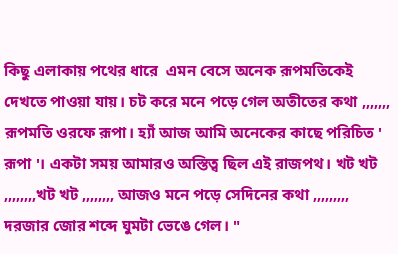কিছু এলাকায় পথের ধারে  এমন বেসে অনেক রূপমতিকেই দেখতে পাওয়া যায়। চট করে মনে পড়ে গেল অতীতের কথা ,,,,,,, রূপমতি ওরফে রূপা। হ্যাঁ আজ আমি অনেকের কাছে পরিচিত ' রূপা '। একটা সময় আমারও অস্তিত্ব ছিল এই রাজপথ। খট খট ,,,,,,,,খট খট ,,,,,,,, আজও মনে পড়ে সেদিনের কথা ,,,,,,,,, দরজার জোর শব্দে ঘুমটা ভেঙে গেল। "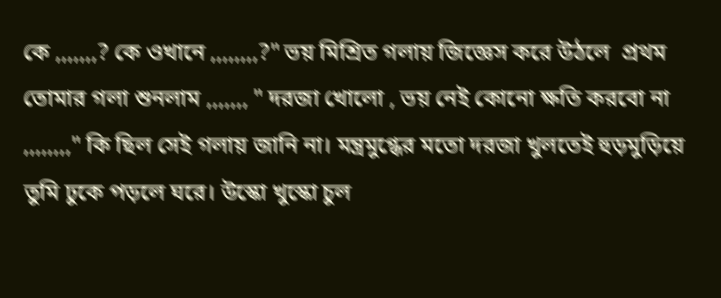কে ,,,,,,,? কে ওখানে ,,,,,,,,?" ভয় মিশ্রিত গলায় জিজ্ঞেস করে উঠলে  প্রথম তোমার গলা শুনলাম ,,,,,,, " দরজা খোলো , ভয় নেই কোনো ক্ষতি করবো না ,,,,,,,," কি ছিল সেই গলায় জানি না। মন্ত্রমুগ্ধের মতো দরজা খুলতেই হুড়মুড়িয়ে তুমি ঢুকে পড়লে ঘরে। উস্কো খুস্কো চুল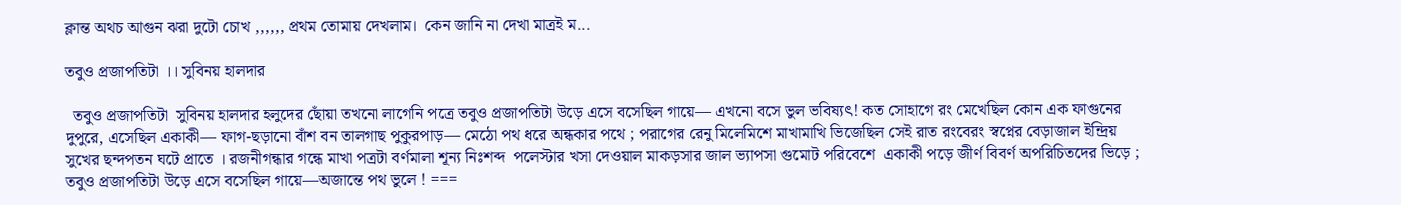ক্লান্ত অথচ আগুন ঝরা দুটো চোখ ,,,,,, প্রথম তোমায় দেখলাম।  কেন জানি না দেখা মাত্রই ম...

তবুও প্রজাপতিটা ।। সুবিনয় হালদার

  তবুও প্রজাপতিটা  সুবিনয় হালদার হলুদের ছোঁয়া তখনো লাগেনি পত্রে তবুও প্রজাপতিটা উড়ে এসে বসেছিল গায়ে— এখনো বসে ভুল ভবিষ্যৎ! কত সোহাগে রং মেখেছিল কোন এক ফাগুনের দুপুরে, এসেছিল একাকী— ফাগ-ছড়ানো বাঁশ বন তালগাছ পুকুরপাড়— মেঠো পথ ধরে অন্ধকার পথে ; পরাগের রেনু মিলেমিশে মাখামাখি ভিজেছিল সেই রাত রংবেরং স্বপ্নের বেড়াজাল ইন্দ্রিয় সুখের ছন্দপতন ঘটে প্রাতে । রজনীগন্ধার গন্ধে মাখা পত্রটা বর্ণমালা শূন্য নিঃশব্দ  পলেস্টার খসা দেওয়াল মাকড়সার জাল ভ্যাপসা গুমোট পরিবেশে  একাকী পড়ে জীর্ণ বিবর্ণ অপরিচিতদের ভিড়ে ; তবুও প্রজাপতিটা উড়ে এসে বসেছিল গায়ে—অজান্তে পথ ভুলে ! ===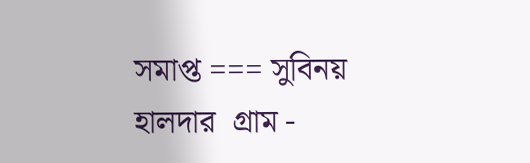সমাপ্ত === সুবিনয় হালদার  গ্রাম -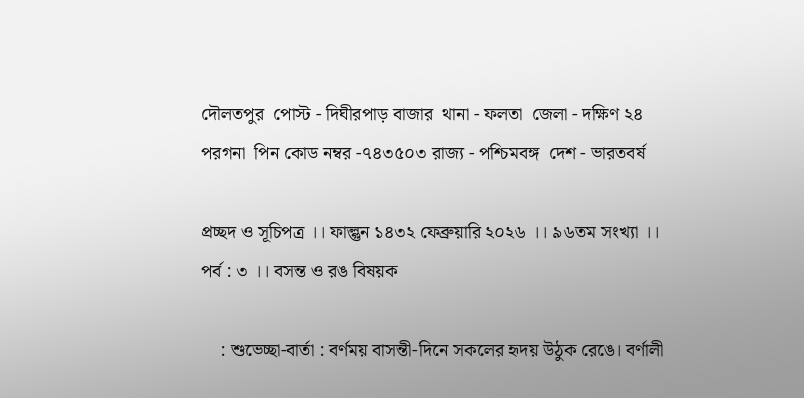দৌলতপুর  পোস্ট - দিঘীরপাড় বাজার  থানা - ফলতা  জেলা - দক্ষিণ ২৪ পরগনা  পিন কোড নম্বর -৭৪৩৫০৩ রাজ্য - পশ্চিমবঙ্গ  দেশ - ভারতবর্ষ

প্রচ্ছদ ও সূচিপত্র ।। ফাল্গুন ১৪৩২ ফেব্রুয়ারি ২০২৬ ।। ৯৬তম সংখ্যা ।। পর্ব : ৩ ।। বসন্ত ও রঙ বিষয়ক

    : শুভেচ্ছা-বার্তা : বর্ণময় বাসন্তী-দিনে সকলের হৃদয় উঠুক রেঙে। বর্ণালী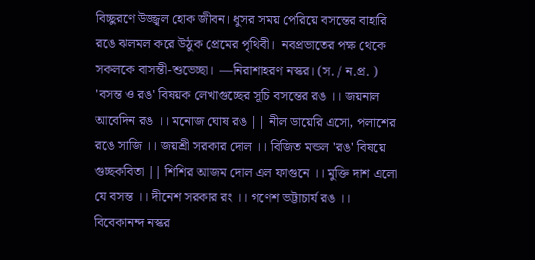বিচ্ছুরণে উজ্জ্বল হোক জীবন। ধুসর সময় পেরিয়ে বসন্তের বাহারি রঙে ঝলমল করে উঠুক প্রেমের পৃথিবী।  নবপ্রভাতের পক্ষ থেকে সকলকে বাসন্তী-শুভেচ্ছা।  —নিরাশাহরণ নস্কর। (স. / ন.প্র. )   'বসন্ত ও রঙ' বিষয়ক লেখাগুচ্ছের সূচি বসন্তের রঙ ।। জয়নাল আবেদিন রঙ ।। মনোজ ঘোষ রঙ || নীল ডায়েরি এসো, পলাশের রঙে সাজি ।। জয়শ্রী সরকার দোল ।। বিজিত মন্ডল 'রঙ' বিষয়ে গুচ্ছকবিতা || শিশির আজম দোল এল ফাগুনে ।। মুক্তি দাশ এলো যে বসন্ত ।। দীনেশ সরকার রং ।। গণেশ ভট্টাচার্য রঙ ।। বিবেকানন্দ নস্কর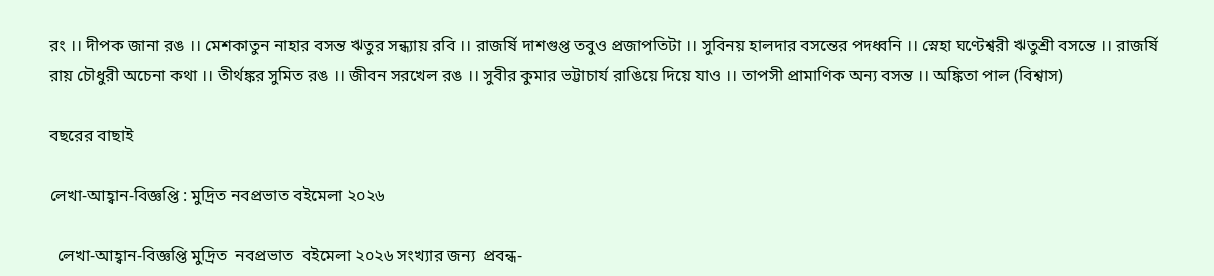রং ।। দীপক জানা রঙ ।। মেশকাতুন নাহার বসন্ত ঋতুর সন্ধ্যায় রবি ।। রাজর্ষি দাশগুপ্ত তবুও প্রজাপতিটা ।। সুবিনয় হালদার বসন্তের পদধ্বনি ।। স্নেহা ঘণ্টেশ্বরী ঋতুশ্রী বসন্তে ।। রাজর্ষি রায় চৌধুরী অচেনা কথা ।। তীর্থঙ্কর সুমিত রঙ ।। জীবন সরখেল রঙ ।। সুবীর কুমার ভট্টাচার্য রাঙিয়ে দিয়ে যাও ।। তাপসী প্রামাণিক অন্য বসন্ত ।। অঙ্কিতা পাল (বিশ্বাস)

বছরের বাছাই

লেখা-আহ্বান-বিজ্ঞপ্তি : মুদ্রিত নবপ্রভাত বইমেলা ২০২৬

  লেখা-আহ্বান-বিজ্ঞপ্তি মুদ্রিত  নবপ্রভাত  বইমেলা ২০২৬ সংখ্যার জন্য  প্রবন্ধ-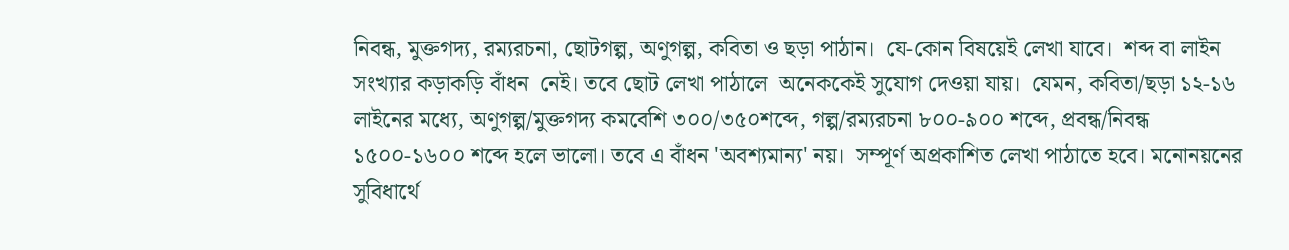নিবন্ধ, মুক্তগদ্য, রম্যরচনা, ছোটগল্প, অণুগল্প, কবিতা ও ছড়া পাঠান।  যে-কোন বিষয়েই লেখা যাবে।  শব্দ বা লাইন সংখ্যার কড়াকড়ি বাঁধন  নেই। তবে ছোট লেখা পাঠালে  অনেককেই সুযোগ দেওয়া যায়।  যেমন, কবিতা/ছড়া ১২-১৬ লাইনের মধ্যে, অণুগল্প/মুক্তগদ্য কমবেশি ৩০০/৩৫০শব্দে, গল্প/রম্যরচনা ৮০০-৯০০ শব্দে, প্রবন্ধ/নিবন্ধ ১৫০০-১৬০০ শব্দে হলে ভালো। তবে এ বাঁধন 'অবশ্যমান্য' নয়।  সম্পূর্ণ অপ্রকাশিত লেখা পাঠাতে হবে। মনোনয়নের সুবিধার্থে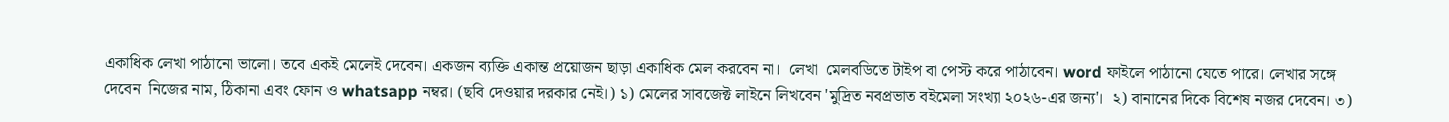একাধিক লেখা পাঠানো ভালো। তবে একই মেলেই দেবেন। একজন ব্যক্তি একান্ত প্রয়োজন ছাড়া একাধিক মেল করবেন না।  লেখা  মেলবডিতে টাইপ বা পেস্ট করে পাঠাবেন। word ফাইলে পাঠানো যেতে পারে। লেখার সঙ্গে দেবেন  নিজের নাম, ঠিকানা এবং ফোন ও whatsapp নম্বর। (ছবি দেওয়ার দরকার নেই।) ১) মেলের সাবজেক্ট লাইনে লিখবেন 'মুদ্রিত নবপ্রভাত বইমেলা সংখ্যা ২০২৬-এর জন্য'।  ২) বানানের দিকে বিশেষ নজর দেবেন। ৩)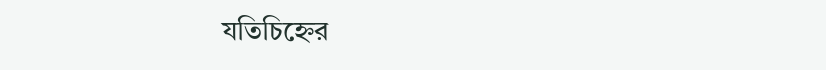যতিচিহ্নের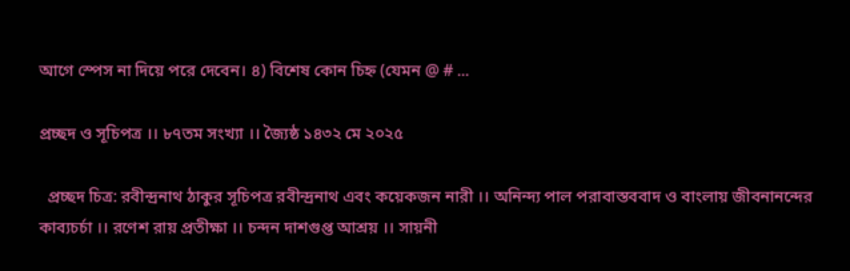আগে স্পেস না দিয়ে পরে দেবেন। ৪) বিশেষ কোন চিহ্ন (যেমন @ # ...

প্রচ্ছদ ও সূচিপত্র ।। ৮৭তম সংখ্যা ।। জ্যৈষ্ঠ ১৪৩২ মে ২০২৫

  প্রচ্ছদ চিত্র: রবীন্দ্রনাথ ঠাকুর সূচিপত্র রবীন্দ্রনাথ এবং কয়েকজন নারী ।। অনিন্দ্য পাল পরাবাস্তববাদ ও বাংলায় জীবনানন্দের কাব্যচর্চা ।। রণেশ রায় প্রতীক্ষা ।। চন্দন দাশগুপ্ত আশ্রয় ।। সায়নী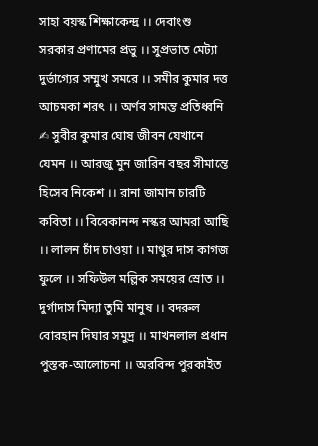সাহা বয়স্ক শিক্ষাকেন্দ্র ।। দেবাংশু সরকার প্রণামের প্রভু ।। সুপ্রভাত মেট্যা দুর্ভাগ্যের সম্মুখ সমরে ।। সমীর কুমার দত্ত আচমকা শরৎ ।। অর্ণব সামন্ত প্রতিধ্বনি ✍ সুবীর কুমার ঘোষ জীবন যেখানে যেমন ।। আরজু মুন জারিন বছর সীমান্তে হিসেব নিকেশ ।। রানা জামান চারটি কবিতা ।। বিবেকানন্দ নস্কর আমরা আছি ।। লালন চাঁদ চাওয়া ।। মাথুর দাস কাগজ ফুলে ।। সফিউল মল্লিক সময়ের স্রোত ।। দুর্গাদাস মিদ্যা তুমি মানুষ ।। বদরুল বোরহান দিঘার সমুদ্র ।। মাখনলাল প্রধান পুস্তক-আলোচনা ।। অরবিন্দ পুরকাইত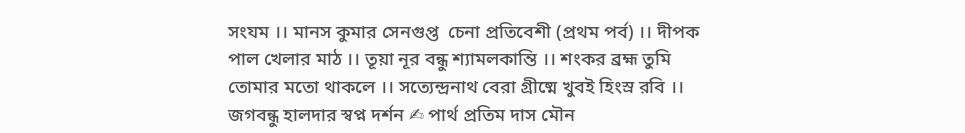সংযম ।। মানস কুমার সেনগুপ্ত  চেনা প্রতিবেশী (প্রথম পর্ব) ।। দীপক পাল খেলার মাঠ ।। তূয়া নূর বন্ধু শ্যামলকান্তি ।। শংকর ব্রহ্ম তুমি তোমার মতো থাকলে ।। সত্যেন্দ্রনাথ বেরা গ্রীষ্মে খুবই হিংস্র রবি ।। জগবন্ধু হালদার স্বপ্ন দর্শন ✍ পার্থ প্রতিম দাস মৌন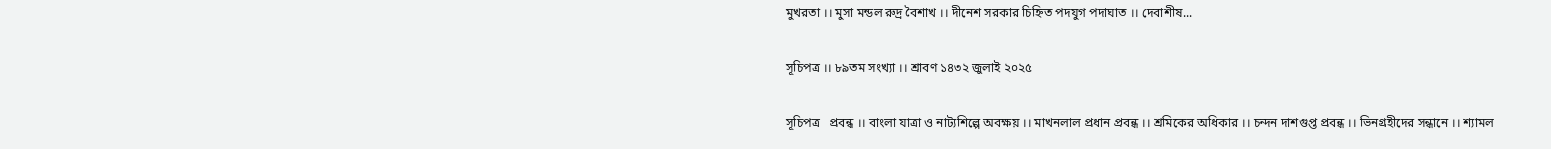মুখরতা ।। মুসা মন্ডল রুদ্র বৈশাখ ।। দীনেশ সরকার চিহ্নিত পদযুগ পদাঘাত ।। দেবাশীষ...

সূচিপত্র ।। ৮৯তম সংখ্যা ।। শ্রাবণ ১৪৩২ জুলাই ২০২৫

সূচিপত্র   প্রবন্ধ ।। বাংলা যাত্রা ও নাট‍্যশিল্পে অবক্ষয় ।। মাখনলাল প্রধান প্রবন্ধ ।। শ্রমিকের অধিকার ।। চন্দন দাশগুপ্ত প্রবন্ধ ।। ভিনগ্রহীদের সন্ধানে ।। শ্যামল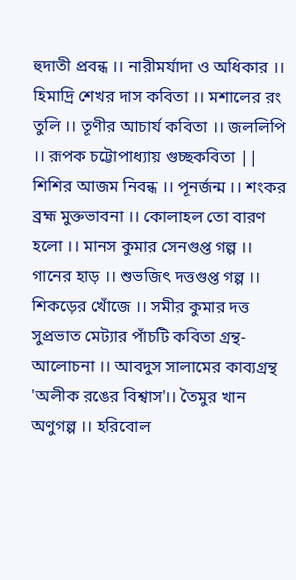হুদাতী প্রবন্ধ ।। নারীমর্যাদা ও অধিকার ।। হিমাদ্রি শেখর দাস কবিতা ।। মশালের রং তুলি ।। তূণীর আচার্য কবিতা ।। জললিপি ।। রূপক চট্টোপাধ্যায় গুচ্ছকবিতা || শিশির আজম নিবন্ধ ।। পূনর্জন্ম ।। শংকর ব্রহ্ম মুক্তভাবনা ।। কোলাহল তো বারণ হলো ।। মানস কুমার সেনগুপ্ত গল্প ।। গানের হাড় ।। শুভজিৎ দত্তগুপ্ত গল্প ।। শিকড়ের খোঁজে ।। সমীর কুমার দত্ত সুপ্রভাত মেট্যার পাঁচটি কবিতা গ্রন্থ-আলোচনা ।। আবদুস সালামের কাব্যগ্রন্থ 'অলীক রঙের বিশ্বাস'।। তৈমুর খান অণুগল্প ।। হরিবোল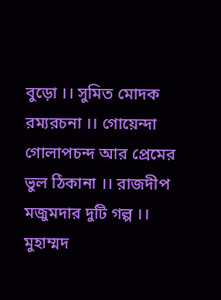বুড়ো ।। সুমিত মোদক রম্যরচনা ।। গোয়েন্দা গোলাপচন্দ আর প্রেমের ভুল ঠিকানা ।। রাজদীপ মজুমদার দুটি গল্প ।। মুহাম্মদ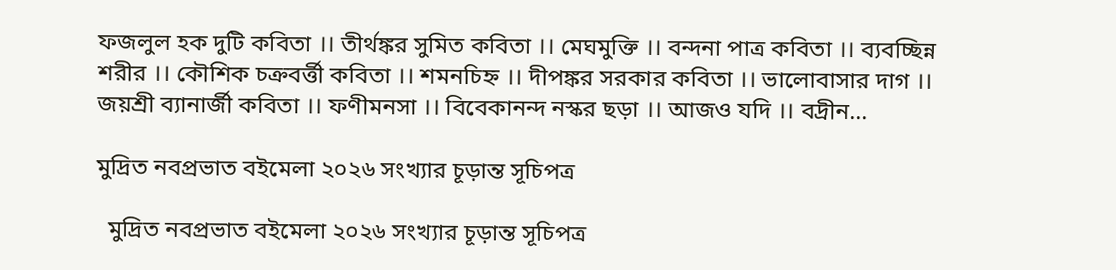ফজলুল হক দুটি কবিতা ।। তীর্থঙ্কর সুমিত কবিতা ।। মেঘমুক্তি ।। বন্দনা পাত্র কবিতা ।। ব্যবচ্ছিন্ন শরীর ।। কৌশিক চক্রবর্ত্তী কবিতা ।। শমনচিহ্ন ।। দীপঙ্কর সরকার কবিতা ।। ভালোবাসার দাগ ।। জয়শ্রী ব্যানার্জী কবিতা ।। ফণীমনসা ।। বিবেকানন্দ নস্কর ছড়া ।। আজও যদি ।। বদ্রীন...

মুদ্রিত নবপ্রভাত বইমেলা ২০২৬ সংখ্যার চূড়ান্ত সূচিপত্র

  মুদ্রিত নবপ্রভাত বইমেলা ২০২৬ সংখ্যার চূড়ান্ত সূচিপত্র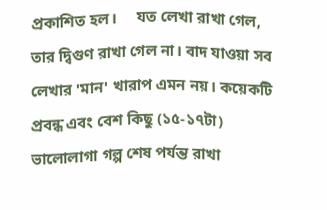প্রকাশিত হল।     যত লেখা রাখা গেল, তার দ্বিগুণ রাখা গেল না। বাদ যাওয়া সব লেখার 'মান' খারাপ এমন নয়। কয়েকটি প্রবন্ধ এবং বেশ কিছু (১৫-১৭টা) ভালোলাগা গল্প শেষ পর্যন্ত রাখা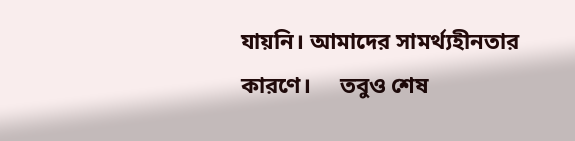যায়নি। আমাদের সামর্থ্যহীনতার কারণে।     তবুও শেষ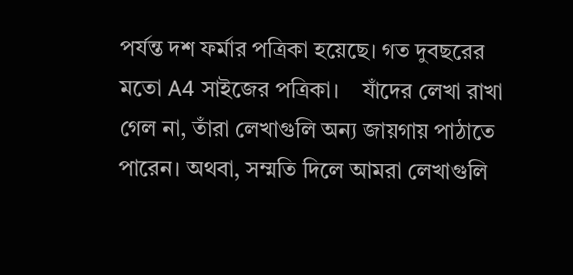পর্যন্ত দশ ফর্মার পত্রিকা হয়েছে। গত দুবছরের মতো A4 সাইজের পত্রিকা।    যাঁদের লেখা রাখা গেল না, তাঁরা লেখাগুলি অন্য জায়গায় পাঠাতে পারেন। অথবা, সম্মতি দিলে আমরা লেখাগুলি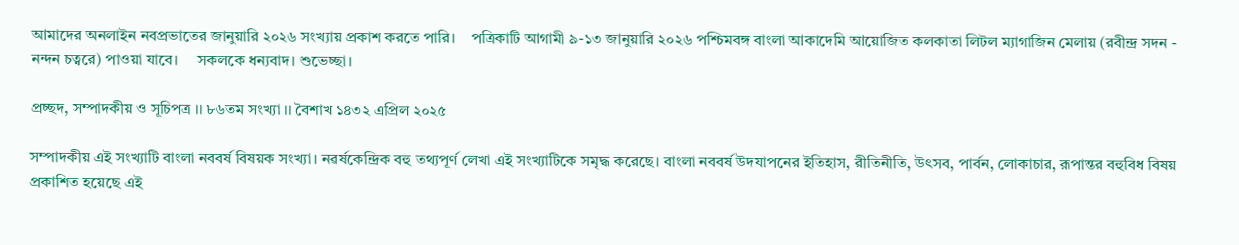আমাদের অনলাইন নবপ্রভাতের জানুয়ারি ২০২৬ সংখ্যায় প্রকাশ করতে পারি।    পত্রিকাটি আগামী ৯-১৩ জানুয়ারি ২০২৬ পশ্চিমবঙ্গ বাংলা আকাদেমি আয়োজিত কলকাতা লিটল ম্যাগাজিন মেলায় (রবীন্দ্র সদন - নন্দন চত্বরে) পাওয়া যাবে।     সকলকে ধন্যবাদ। শুভেচ্ছা।

প্রচ্ছদ, সম্পাদকীয় ও সূচিপত্র ।। ৮৬তম সংখ্যা ।। বৈশাখ ১৪৩২ এপ্রিল ২০২৫

সম্পাদকীয় এই সংখ্যাটি বাংলা নববর্ষ বিষয়ক সংখ্যা। নৱৰ্ষকেন্দ্রিক বহু তথ্যপূর্ণ লেখা এই সংখ্যাটিকে সমৃদ্ধ করেছে। বাংলা নববর্ষ উদযাপনের ইতিহাস, রীতিনীতি, উৎসব, পার্বন, লোকাচার, রূপান্তর বহুবিধ বিষয় প্রকাশিত হয়েছে এই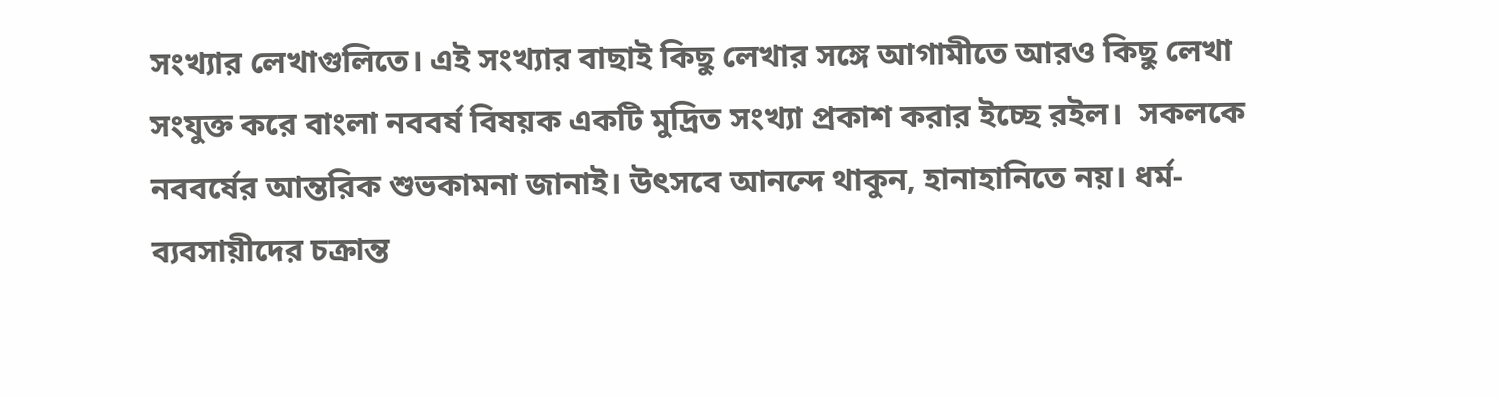সংখ্যার লেখাগুলিতে। এই সংখ্যার বাছাই কিছু লেখার সঙ্গে আগামীতে আরও কিছু লেখা সংযুক্ত করে বাংলা নববর্ষ বিষয়ক একটি মুদ্রিত সংখ্যা প্রকাশ করার ইচ্ছে রইল।  সকলকে নববর্ষের আন্তরিক শুভকামনা জানাই। উৎসবে আনন্দে থাকুন, হানাহানিতে নয়। ধর্ম-ব্যবসায়ীদের চক্রান্ত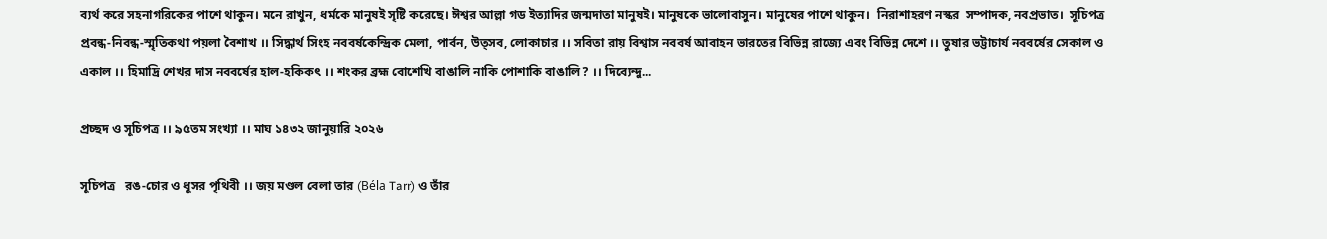ব্যর্থ করে সহনাগরিকের পাশে থাকুন। মনে রাখুন, ধর্মকে মানুষই সৃষ্টি করেছে। ঈশ্বর আল্লা গড ইত্যাদির জন্মদাতা মানুষই। মানুষকে ভালোবাসুন। মানুষের পাশে থাকুন।  নিরাশাহরণ নস্কর  সম্পাদক, নবপ্রভাত।  সূচিপত্র প্রবন্ধ-নিবন্ধ-স্মৃতিকথা পয়লা বৈশাখ ।। সিদ্ধার্থ সিংহ নববর্ষকেন্দ্রিক মেলা, পার্বন, উত্সব, লোকাচার ।। সবিতা রায় বিশ্বাস নববর্ষ আবাহন ভারতের বিভিন্ন রাজ্যে এবং বিভিন্ন দেশে ।। তুষার ভট্টাচার্য নববর্ষের সেকাল ও একাল ।। হিমাদ্রি শেখর দাস নববর্ষের হাল-হকিকৎ ।। শংকর ব্রহ্ম বোশেখি বাঙালি নাকি পোশাকি বাঙালি? ।। দিব্যেন্দু...

প্রচ্ছদ ও সূচিপত্র ।। ৯৫তম সংখ্যা ।। মাঘ ১৪৩২ জানুয়ারি ২০২৬

সূচিপত্র   রঙ-চোর ও ধূসর পৃথিবী ।। জয় মণ্ডল বেলা তার (Béla Tarr) ও তাঁর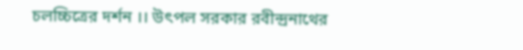চলচ্চিত্রের দর্শন ।। উৎপল সরকার রবীন্দ্রনাথের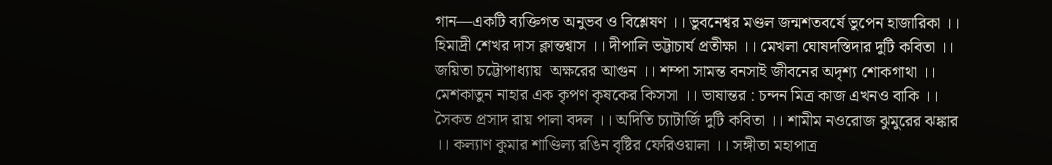গান—একটি ব্যক্তিগত অনুভব ও বিশ্লেষণ ।। ভুবনেশ্বর মণ্ডল জন্মশতবর্ষে ভুপেন হাজারিকা ।। হিমাদ্রী শেখর দাস ক্লান্তশ্বাস ।। দীপালি ভট্টাচার্য প্রতীক্ষা ।। মেখলা ঘোষদস্তিদার দুটি কবিতা ।। জয়িতা চট্টোপাধ্যায়  অক্ষরের আগুন ।। শম্পা সামন্ত বনসাই জীবনের অদৃশ্য শোকগাথা ।। মেশকাতুন নাহার এক কৃপণ কৃষকের কিসসা ।। ভাষান্তর : চন্দন মিত্র কাজ এখনও বাকি ।। সৈকত প্রসাদ রায় পালা বদল ।। অদিতি চ্যাটার্জি দুটি কবিতা ।। শামীম নওরোজ ঝুমুরের ঝঙ্কার ।। কল্যাণ কুমার শাণ্ডিল্য রঙিন বৃষ্টির ফেরিওয়ালা ।। সঙ্গীতা মহাপাত্র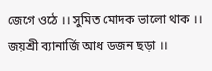জেগে ওঠে ।। সুমিত মোদক ভালো থাক ।। জয়শ্রী ব্যানার্জি আধ ডজন ছড়া ।।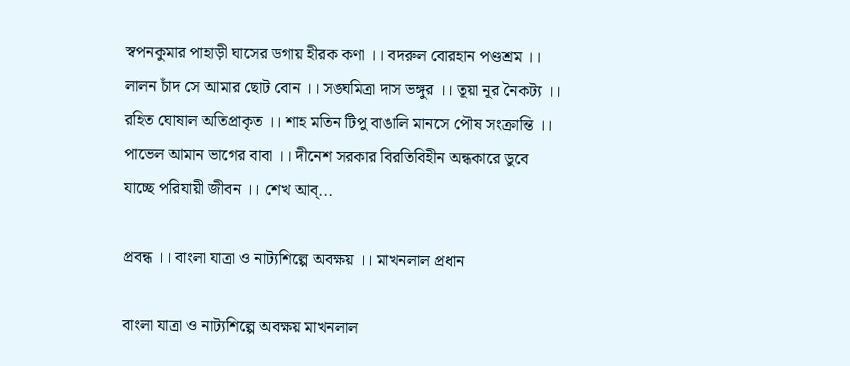স্বপনকুমার পাহাড়ী ঘাসের ডগায় হীরক কণা ।। বদরুল বোরহান পণ্ডশ্রম ।। লালন চাঁদ সে আমার ছোট বোন ।। সঙ্ঘমিত্রা দাস ভঙ্গুর ।। তূয়া নূর নৈকট্য ।। রহিত ঘোষাল অতিপ্রাকৃত ।। শাহ মতিন টিপু বাঙালি মানসে পৌষ সংক্রান্তি ।। পাভেল আমান ভাগের বাবা ।। দীনেশ সরকার বিরতিবিহীন অন্ধকারে ডুবে যাচ্ছে পরিযায়ী জীবন ।। শেখ আব্...

প্রবন্ধ ।। বাংলা যাত্রা ও নাট‍্যশিল্পে অবক্ষয় ।। মাখনলাল প্রধান

বাংলা যাত্রা ও নাট‍্যশিল্পে অবক্ষয় মাখনলাল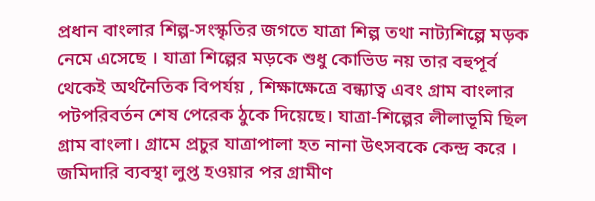প্রধান বাংলার শিল্প-সংস্কৃতির জগতে যাত্রা শিল্প তথা নাট‍্যশিল্পে মড়ক নেমে এসেছে । যাত্রা শিল্পের মড়কে শুধু কোভিড নয় তার বহুপূর্ব থেকেই অর্থনৈতিক বিপর্যয় , শিক্ষাক্ষেত্রে বন্ধ‍্যাত্ব এবং গ্ৰাম বাংলার পটপরিবর্তন শেষ পেরেক ঠুকে দিয়েছে। যাত্রা-শিল্পের লীলাভূমি ছিল গ্ৰাম বাংলা। গ্ৰামে প্রচুর যাত্রাপালা হত নানা উৎসবকে কেন্দ্র করে । জমিদারি ব‍্যবস্থা লুপ্ত হওয়ার পর গ্ৰামীণ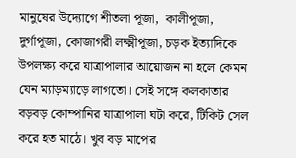মানুষের উদ‍্যোগে শীতলা পূজা,  কালীপূজা, দুর্গাপূজা, কোজাগরী লক্ষ্মীপূজা, চড়ক ইত‍্যাদিকে উপলক্ষ‍্য করে যাত্রাপালার আয়োজন না হলে কেমন যেন ম‍্যাড়ম‍্যাড়ে লাগতো। সেই সঙ্গে কলকাতার বড়বড় কোম্পানির যাত্রাপালা ঘটা করে, টিকিট সেল করে হত মাঠে। খুব বড় মাপের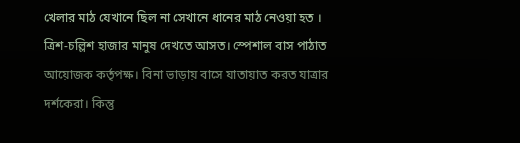খেলার মাঠ যেখানে ছিল না সেখানে ধানের মাঠ নেওয়া হত ‌। ত্রিশ-চল্লিশ হাজার মানুষ দেখতে আসত। স্পেশাল বাস পাঠাত  আয়োজক কর্তৃপক্ষ। বিনা ভাড়ায় বাসে যাতায়াত করত যাত্রার দর্শকেরা। কিন্তু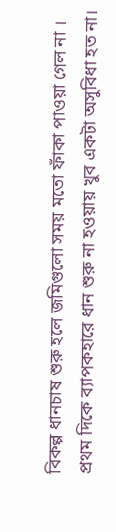বিকল্প ধানচাষ শুরু হলে জমিগুলো সময় মতো ফাঁকা পাওয়া গেল না । প্রথম দিকে ব‍্যাপকহারে ধান শুরু না হওয়ায় খুব একটা অসুবিধা হত না।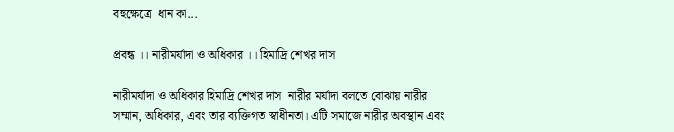বহুক্ষেত্রে  ধান কা...

প্রবন্ধ ।। নারীমর্যাদা ও অধিকার ।। হিমাদ্রি শেখর দাস

নারীমর্যাদা ও অধিকার হিমাদ্রি শেখর দাস  নারীর মর্যাদা বলতে বোঝায় নারীর সম্মান, অধিকার, এবং তার ব্যক্তিগত স্বাধীনতা। এটি সমাজে নারীর অবস্থান এবং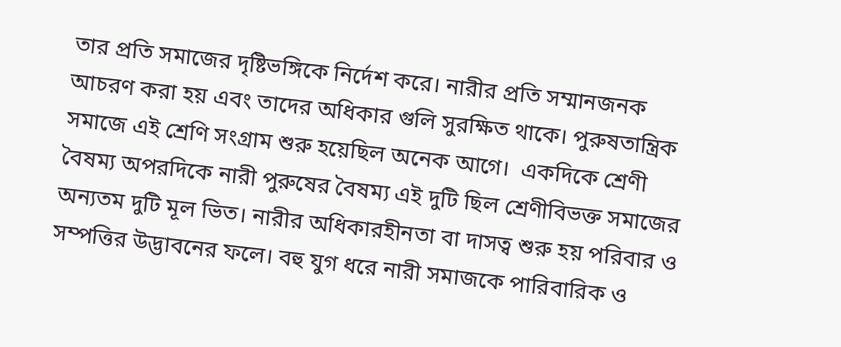তার প্রতি সমাজের দৃষ্টিভঙ্গিকে নির্দেশ করে। নারীর প্রতি সম্মানজনক আচরণ করা হয় এবং তাদের অধিকার গুলি সুরক্ষিত থাকে। পুরুষতান্ত্রিক সমাজে এই শ্রেণি সংগ্রাম শুরু হয়েছিল অনেক আগে।  একদিকে শ্রেণী বৈষম্য অপরদিকে নারী পুরুষের বৈষম্য এই দুটি ছিল শ্রেণীবিভক্ত সমাজের অন্যতম দুটি মূল ভিত। নারীর অধিকারহীনতা বা দাসত্ব শুরু হয় পরিবার ও সম্পত্তির উদ্ভাবনের ফলে। বহু যুগ ধরে নারী সমাজকে পারিবারিক ও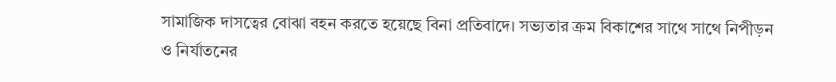সামাজিক দাসত্বের বোঝা বহন করতে হয়েছে বিনা প্রতিবাদে। সভ্যতার ক্রম বিকাশের সাথে সাথে নিপীড়ন ও নির্যাতনের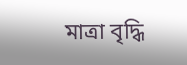মাত্রা বৃদ্ধি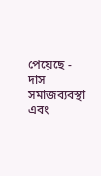পেয়েছে - দাস সমাজব্যবস্থা এবং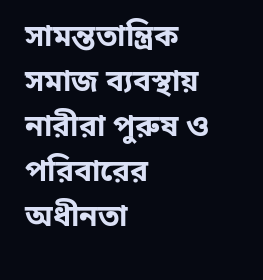সামন্ততান্ত্রিক সমাজ ব্যবস্থায় নারীরা পুরুষ ও পরিবারের অধীনতা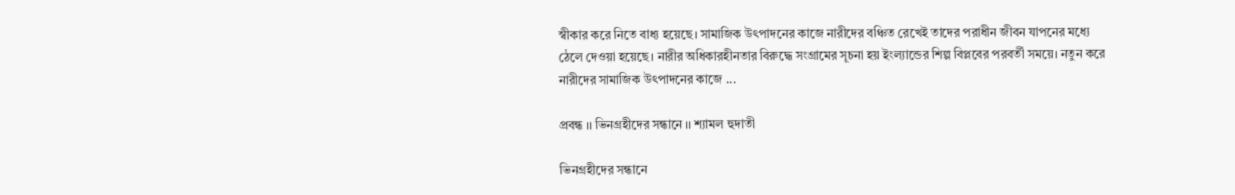স্বীকার করে নিতে বাধ্য হয়েছে। সামাজিক উৎপাদনের কাজে নারীদের বঞ্চিত রেখেই তাদের পরাধীন জীবন যাপনের মধ্যে ঠেলে দেওয়া হয়েছে। নারীর অধিকারহীনতার বিরুদ্ধে সংগ্রামের সূচনা হয় ইংল্যান্ডের শিল্প বিপ্লবের পরবর্তী সময়ে। নতুন করে নারীদের সামাজিক উৎপাদনের কাজে ...

প্রবন্ধ ।। ভিনগ্রহীদের সন্ধানে ।। শ্যামল হুদাতী

ভিনগ্রহীদের সন্ধানে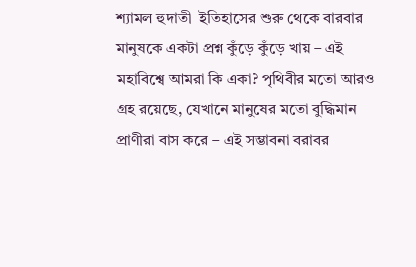শ্যামল হুদাতী  ইতিহাসের শুরু থেকে বারবার মানুষকে একটা প্রশ্ন কুঁড়ে কুঁড়ে খায় – এই মহাবিশ্বে আমরা কি একা? পৃথিবীর মতো আরও গ্রহ রয়েছে, যেখানে মানুষের মতো বুদ্ধিমান প্রাণীরা বাস করে – এই সম্ভাবনা বরাবর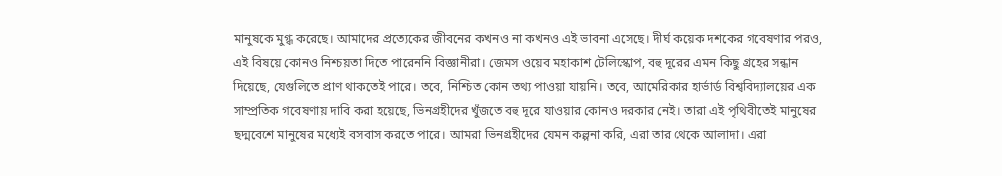মানুষকে মুগ্ধ করেছে। আমাদের প্রত্যেকের জীবনের কখনও না কখনও এই ভাবনা এসেছে। দীর্ঘ কয়েক দশকের গবেষণার পরও, এই বিষয়ে কোনও নিশ্চয়তা দিতে পারেননি বিজ্ঞানীরা। জেমস ওয়েব মহাকাশ টেলিস্কোপ, বহু দূরের এমন কিছু গ্রহের সন্ধান দিয়েছে, যেগুলিতে প্রাণ থাকতেই পারে। তবে, নিশ্চিত কোন তথ্য পাওয়া যায়নি। তবে, আমেরিকার হার্ভার্ড বিশ্ববিদ্যালয়ের এক সাম্প্রতিক গবেষণায় দাবি করা হয়েছে, ভিনগ্রহীদের খুঁজতে বহু দূরে যাওয়ার কোনও দরকার নেই। তারা এই পৃথিবীতেই মানুষের ছদ্মবেশে মানুষের মধ্যেই বসবাস করতে পারে। আমরা ভিনগ্রহীদের যেমন কল্পনা করি, এরা তার থেকে আলাদা। এরা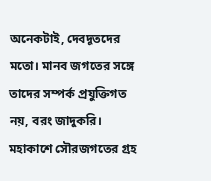অনেকটাই, দেবদূতদের মতো। মানব জগতের সঙ্গে তাদের সম্পর্ক প্রযুক্তিগত নয়, বরং জাদুকরি। মহাকাশে সৌরজগতের গ্রহ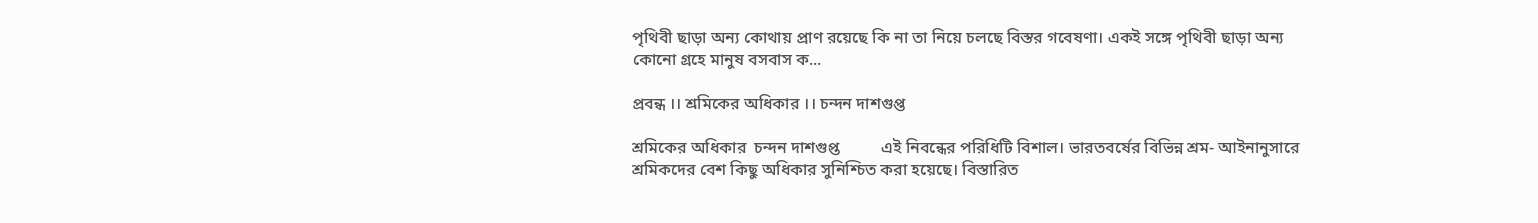পৃথিবী ছাড়া অন্য কোথায় প্রাণ রয়েছে কি না তা নিয়ে চলছে বিস্তর গবেষণা। একই সঙ্গে পৃথিবী ছাড়া অন্য কোনো গ্রহে মানুষ বসবাস ক...

প্রবন্ধ ।। শ্রমিকের অধিকার ।। চন্দন দাশগুপ্ত

শ্রমিকের অধিকার  চন্দন দাশগুপ্ত          এই নিবন্ধের পরিধিটি বিশাল। ভারতবর্ষের বিভিন্ন শ্রম- আইনানুসারে শ্রমিকদের বেশ কিছু অধিকার সুনিশ্চিত করা হয়েছে। বিস্তারিত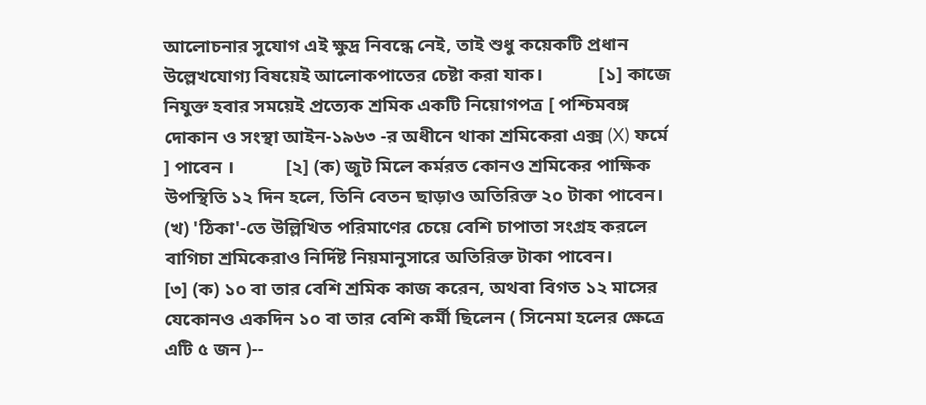আলোচনার সুযোগ এই ক্ষুদ্র নিবন্ধে নেই, তাই শুধু কয়েকটি প্রধান উল্লেখযোগ্য বিষয়েই আলোকপাতের চেষ্টা করা যাক।            [১] কাজে নিযুক্ত হবার সময়েই প্রত্যেক শ্রমিক একটি নিয়োগপত্র [ পশ্চিমবঙ্গ দোকান ও সংস্থা আইন-১৯৬৩ -র অধীনে থাকা শ্রমিকেরা এক্স (X) ফর্মে ] পাবেন ।           [২] (ক) জুট মিলে কর্মরত কোনও শ্রমিকের পাক্ষিক উপস্থিতি ১২ দিন হলে, তিনি বেতন ছাড়াও অতিরিক্ত ২০ টাকা পাবেন।                 (খ) 'ঠিকা'-তে উল্লিখিত পরিমাণের চেয়ে বেশি চাপাতা সংগ্রহ করলে বাগিচা শ্রমিকেরাও নির্দিষ্ট নিয়মানুসারে অতিরিক্ত টাকা পাবেন।            [৩] (ক) ১০ বা তার বেশি শ্রমিক কাজ করেন, অথবা বিগত ১২ মাসের যেকোনও একদিন ১০ বা তার বেশি কর্মী ছিলেন ( সিনেমা হলের ক্ষেত্রে এটি ৫ জন )--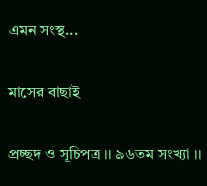এমন সংস্থ...

মাসের বাছাই

প্রচ্ছদ ও সূচিপত্র ।। ৯৬তম সংখ্যা ।।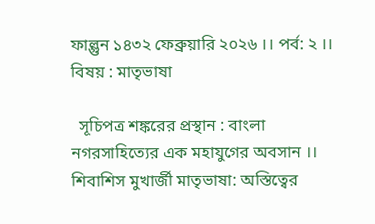ফাল্গুন ১৪৩২ ফেব্রুয়ারি ২০২৬ ।। পর্ব: ২ ।। বিষয় : মাতৃভাষা

  সূচিপত্র শঙ্করের প্রস্থান : বাংলা নগরসাহিত্যের এক মহাযুগের অবসান ।। শিবাশিস মুখার্জী মাতৃভাষা: অস্তিত্বের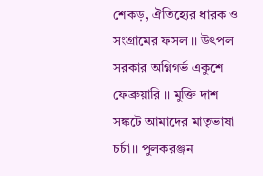শেকড়, ঐতিহ্যের ধারক ও সংগ্রামের ফসল ।। উৎপল সরকার অগ্নিগর্ভ একুশে ফেব্রুয়ারি ।। মুক্তি দাশ সঙ্কটে আমাদের মাতৃভাষা চর্চা।। পুলকরঞ্জন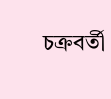চক্রবর্তী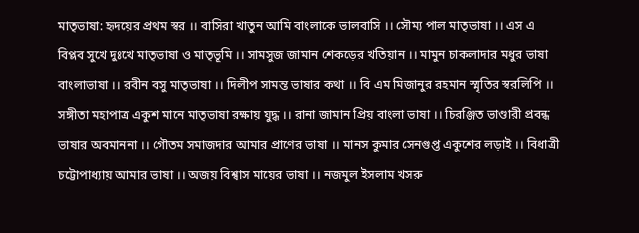মাতৃভাষা: হৃদয়ের প্রথম স্বর ।। বাসিরা খাতুন আমি বাংলাকে ভালবাসি ।। সৌম্য পাল মাতৃভাষা ।। এস এ বিপ্লব সুখে দুঃখে মাতৃভাষা ও মাতৃভূমি ।। সামসুজ জামান শেকড়ের খতিয়ান ।। মামুন চাকলাদার মধুর ভাষা বাংলাভাষা ।। রবীন বসু মাতৃভাষা ।। দিলীপ সামন্ত ভাষার কথা ।। বি এম মিজানুর রহমান স্মৃতির স্বরলিপি ।। সঙ্গীতা মহাপাত্র একুশ মানে মাতৃভাষা রক্ষায় যুদ্ধ ।। রানা জামান প্রিয় বাংলা ভাষা ।। চিরঞ্জিত ভাণ্ডারী প্রবন্ধ ভাষার অবমাননা ।। গৌতম সমাজদার আমার প্রাণের ভাষা ।। মানস কুমার সেনগুপ্ত একুশের লড়াই ।। বিধাত্রী চট্টোপাধ্যায় আমার ভাষা ।। অজয় বিশ্বাস মায়ের ভাষা ।। নজমুল ইসলাম খসরু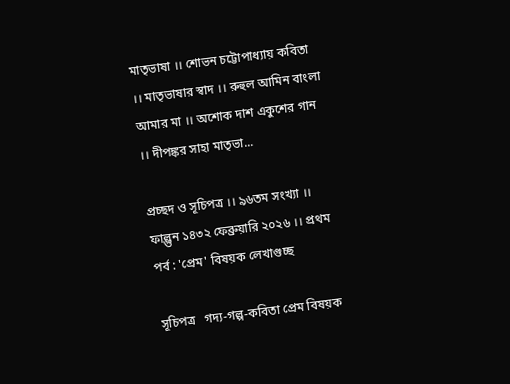মাতৃভাষা ।। শোভন চট্টোপাধ্যায় কবিতা ।। মাতৃভাষার স্বাদ ।। রুহুল আমিন বাংলা আমার মা ।। অশোক দাশ একুশের গান ।। দীপঙ্কর সাহা মাতৃভা...

প্রচ্ছদ ও সূচিপত্র ।। ৯৬তম সংখ্যা ।। ফাল্গুন ১৪৩২ ফেব্রুয়ারি ২০২৬ ।। প্রথম পর্ব : 'প্রেম' বিষয়ক লেখাগুচ্ছ

সূচিপত্র   গদ্য-গল্প-কবিতা প্রেম বিষয়ক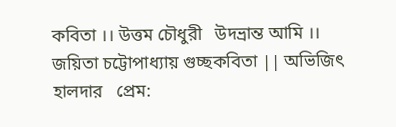কবিতা ।। উত্তম চৌধুরী   উদভ্রান্ত আমি ।। জয়িতা চট্টোপাধ্যায় গুচ্ছকবিতা || অভিজিৎ হালদার   প্রেম: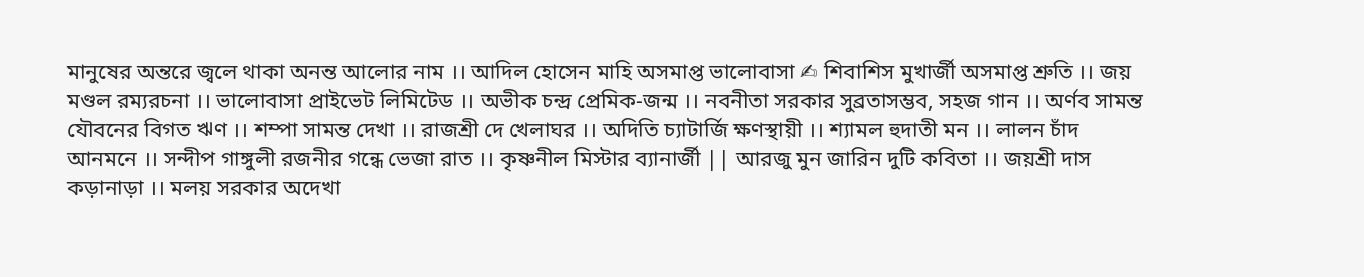মানুষের অন্তরে জ্বলে থাকা অনন্ত আলোর নাম ।। আদিল হোসেন মাহি অসমাপ্ত ভালোবাসা ✍ শিবাশিস মুখার্জী অসমাপ্ত শ্রুতি ।। জয় মণ্ডল রম্যরচনা ।। ভালোবাসা প্রাইভেট লিমিটেড ।। অভীক চন্দ্র প্রেমিক-জন্ম ।। নবনীতা সরকার সুব্রতাসম্ভব, সহজ গান ।। অর্ণব সামন্ত যৌবনের বিগত ঋণ ।। শম্পা সামন্ত দেখা ।। রাজশ্রী দে খেলাঘর ।। অদিতি চ্যাটার্জি ক্ষণস্থায়ী ।। শ্যামল হুদাতী মন ।। লালন চাঁদ আনমনে ।। সন্দীপ গাঙ্গুলী রজনীর গন্ধে ভেজা রাত ।। কৃষ্ণনীল মিস্টার ব্যানার্জী || আরজু মুন জারিন দুটি কবিতা ।। জয়শ্রী দাস কড়ানাড়া ।। মলয় সরকার অদেখা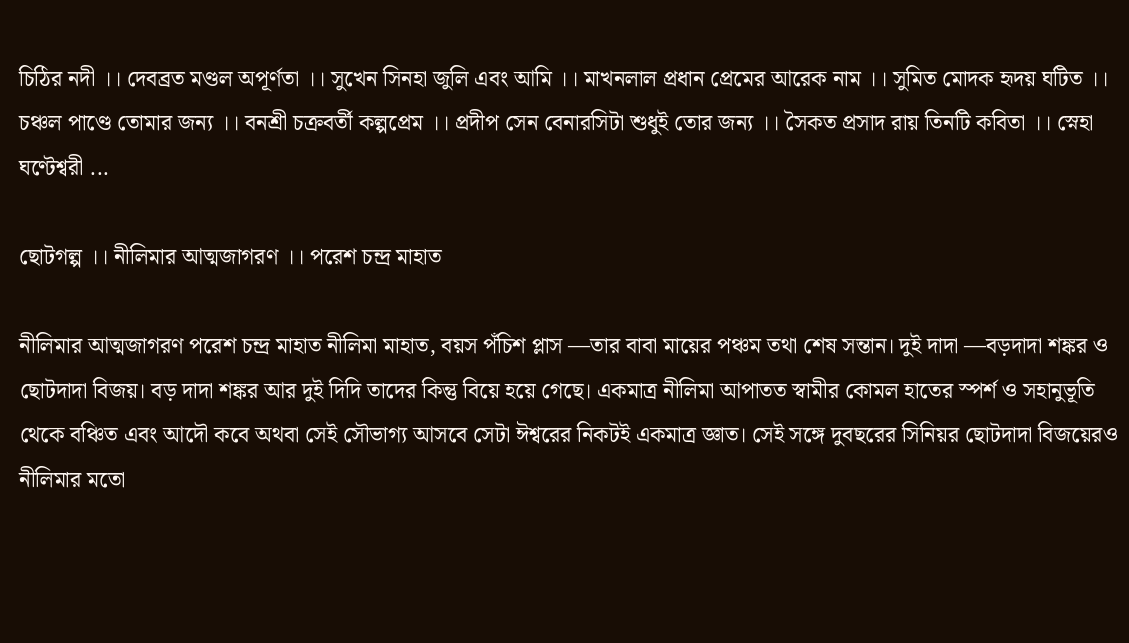চিঠির নদী ।। দেবব্রত মণ্ডল অপূর্ণতা ।। সুখেন সিনহা জুলি এবং আমি ।। মাখনলাল প্রধান প্রেমের আরেক নাম ।। সুমিত মোদক হৃদয় ঘটিত ।। চঞ্চল পাণ্ডে তোমার জন্য ।। বনশ্রী চক্রবর্তী কল্পপ্রেম ।। প্রদীপ সেন বেনারসিটা শুধুই তোর জন্য ।। সৈকত প্রসাদ রায় তিনটি কবিতা ।। স্নেহা ঘণ্টেশ্বরী ...

ছোটগল্প ।। নীলিমার আত্মজাগরণ ।। পরেশ চন্দ্র মাহাত

নীলিমার আত্মজাগরণ পরেশ চন্দ্র মাহাত নীলিমা মাহাত, বয়স পঁচিশ প্লাস —তার বাবা মায়ের পঞ্চম তথা শেষ সন্তান। দুই দাদা —বড়দাদা শঙ্কর ও ছোটদাদা বিজয়। বড় দাদা শঙ্কর আর দুই দিদি তাদের কিন্তু বিয়ে হয়ে গেছে। একমাত্র নীলিমা আপাতত স্বামীর কোমল হাতের স্পর্শ ও সহানুভূতি থেকে বঞ্চিত এবং আদৌ কবে অথবা সেই সৌভাগ্য আসবে সেটা ঈশ্বরের নিকটই একমাত্র জ্ঞাত। সেই সঙ্গে দুবছরের সিনিয়র ছোটদাদা বিজয়েরও নীলিমার মতো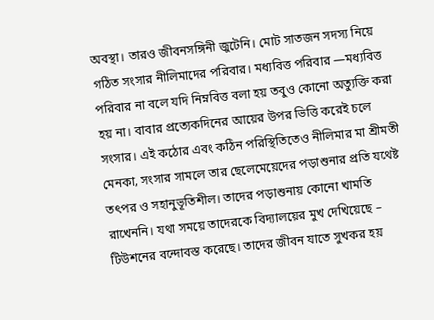অবস্থা। তারও জীবনসঙ্গিনী জুটেনি। মোট সাতজন সদস্য নিয়ে গঠিত সংসার নীলিমাদের পরিবার। মধ্যবিত্ত পরিবার —মধ্যবিত্ত পরিবার না বলে যদি নিম্নবিত্ত বলা হয় তবুও কোনো অত্যুক্তি করা হয় না। বাবার প্রত্যেকদিনের আয়ের উপর ভিত্তি করেই চলে সংসার। এই কঠোর এবং কঠিন পরিস্থিতিতেও নীলিমার মা শ্রীমতী মেনকা‚ সংসার সামলে তার ছেলেমেয়েদের পড়াশুনার প্রতি যথেষ্ট তৎপর ও সহানুভূতিশীল। তাদের পড়াশুনায় কোনো খামতি রাখেননি। যথা সময়ে তাদেরকে বিদ্যালয়ের মুখ দেখিয়েছে – টিউশনের বন্দোবস্ত করেছে। তাদের জীবন যাতে সুখকর হয়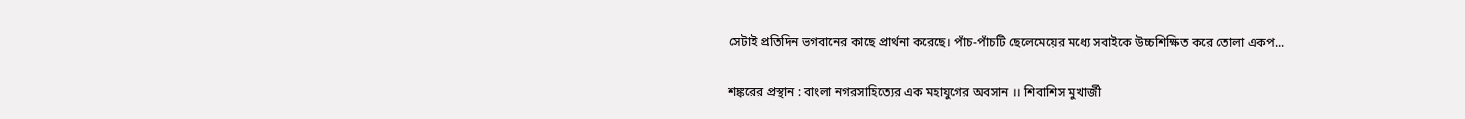সেটাই প্রতিদিন ভগবানের কাছে প্রার্থনা করেছে। পাঁচ-পাঁচটি ছেলেমেয়ের মধ্যে সবাইকে উচ্চশিক্ষিত করে তোলা একপ...

শঙ্করের প্রস্থান : বাংলা নগরসাহিত্যের এক মহাযুগের অবসান ।। শিবাশিস মুখার্জী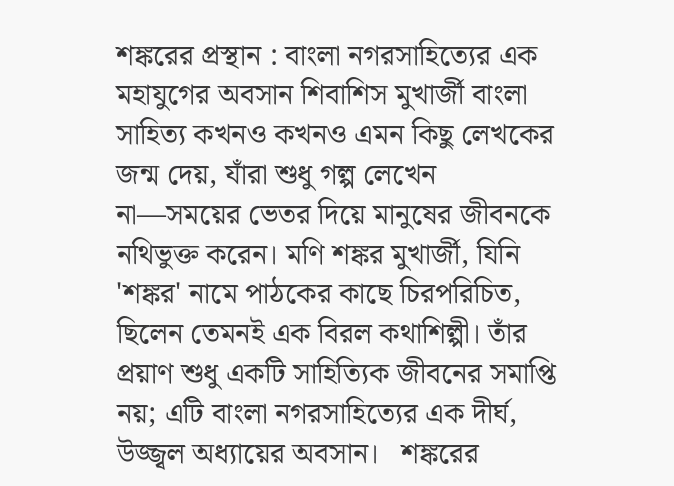শঙ্করের প্রস্থান : বাংলা নগরসাহিত্যের এক মহাযুগের অবসান শিবাশিস মুখার্জী বাংলা সাহিত্য কখনও কখনও এমন কিছু লেখকের জন্ম দেয়, যাঁরা শুধু গল্প লেখেন না—সময়ের ভেতর দিয়ে মানুষের জীবনকে নথিভুক্ত করেন। মণি শঙ্কর মুখার্জী, যিনি 'শঙ্কর' নামে পাঠকের কাছে চিরপরিচিত, ছিলেন তেমনই এক বিরল কথাশিল্পী। তাঁর প্রয়াণ শুধু একটি সাহিত্যিক জীবনের সমাপ্তি নয়; এটি বাংলা নগরসাহিত্যের এক দীর্ঘ, উজ্জ্বল অধ্যায়ের অবসান।   শঙ্করের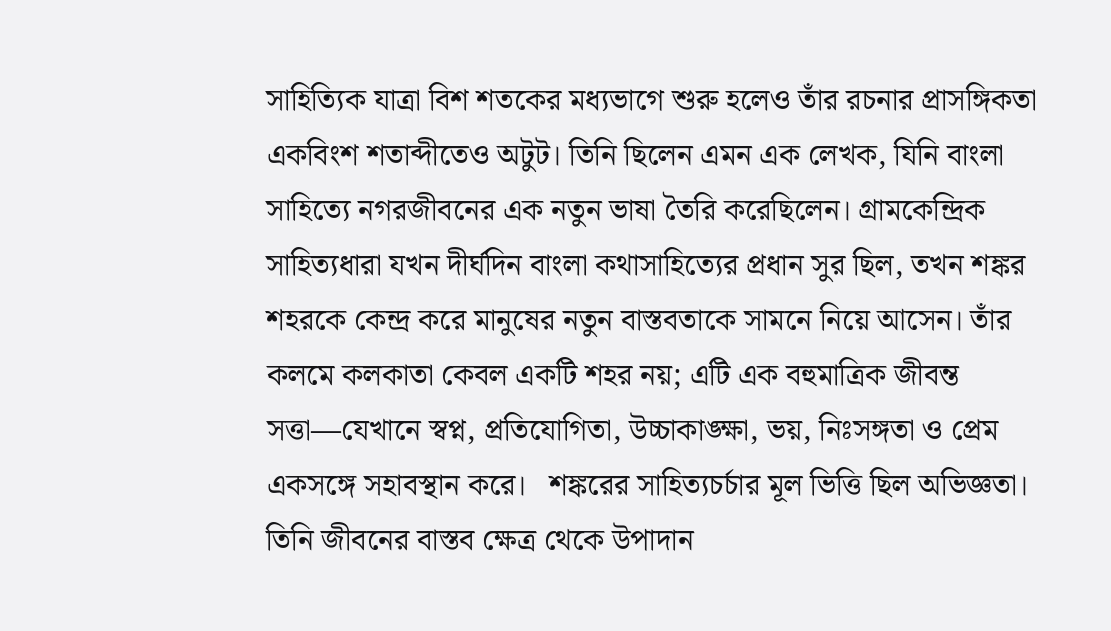সাহিত্যিক যাত্রা বিশ শতকের মধ্যভাগে শুরু হলেও তাঁর রচনার প্রাসঙ্গিকতা একবিংশ শতাব্দীতেও অটুট। তিনি ছিলেন এমন এক লেখক, যিনি বাংলা সাহিত্যে নগরজীবনের এক নতুন ভাষা তৈরি করেছিলেন। গ্রামকেন্দ্রিক সাহিত্যধারা যখন দীর্ঘদিন বাংলা কথাসাহিত্যের প্রধান সুর ছিল, তখন শঙ্কর শহরকে কেন্দ্র করে মানুষের নতুন বাস্তবতাকে সামনে নিয়ে আসেন। তাঁর কলমে কলকাতা কেবল একটি শহর নয়; এটি এক বহুমাত্রিক জীবন্ত সত্তা—যেখানে স্বপ্ন, প্রতিযোগিতা, উচ্চাকাঙ্ক্ষা, ভয়, নিঃসঙ্গতা ও প্রেম একসঙ্গে সহাবস্থান করে।   শঙ্করের সাহিত্যচর্চার মূল ভিত্তি ছিল অভিজ্ঞতা। তিনি জীবনের বাস্তব ক্ষেত্র থেকে উপাদান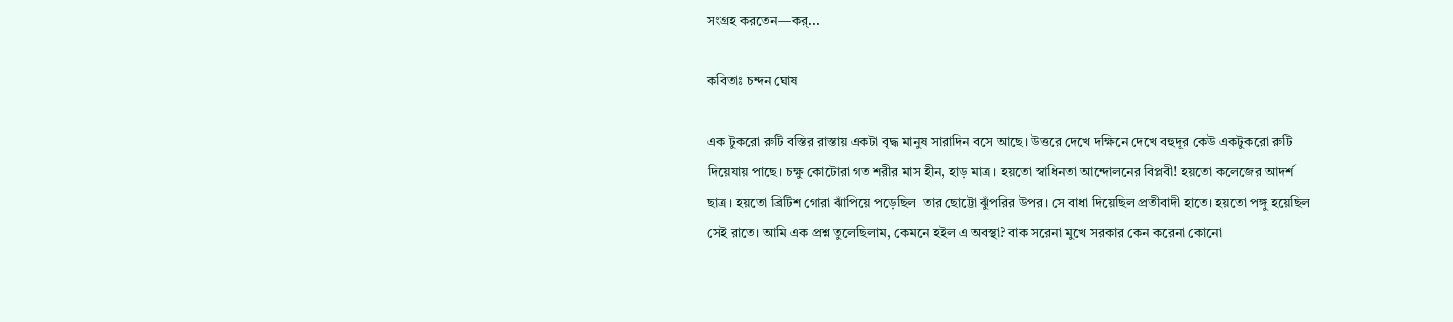সংগ্রহ করতেন—কর্...

কবিতাঃ চন্দন ঘোষ

এক টুকরো রুটি বস্তির রাস্তায় একটা বৃদ্ধ মানুষ সারাদিন বসে আছে। উত্তরে দেখে দক্ষিনে দেখে বহুদূর কেউ একটুকরো রুটি দিয়েযায় পাছে। চক্ষু কোটোরা গত শরীর মাস হীন, হাড় মাত্র। হয়তো স্বাধিনতা আন্দোলনের বিপ্লবী! হয়তো কলেজের আদর্শ ছাত্র। হয়তো ব্রিটিশ গোরা ঝাঁপিয়ে পড়েছিল  তার ছোট্টো ঝুঁপরির উপর। সে বাধা দিয়েছিল প্রতীবাদী হাতে। হয়তো পঙ্গু হয়েছিল সেই রাতে। আমি এক প্রশ্ন তুলেছিলাম, কেমনে হইল এ অবস্থা? বাক সরেনা মুখে সরকার কেন করেনা কোনো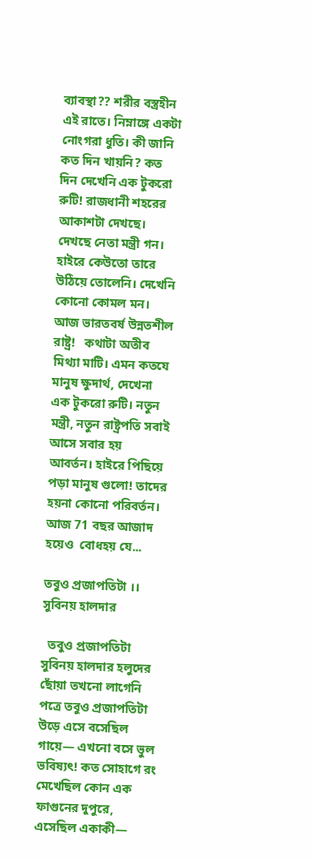ব্যাবস্থা?? শরীর বস্ত্রহীন এই রাতে। নিম্নাঙ্গে একটা নোংগরা ধুতি। কী জানি কত দিন খায়নি? কত দিন দেখেনি এক টুকরো রুটি! রাজধানী শহরের আকাশটা দেখছে। দেখছে নেতা মন্ত্রী গন। হাইরে কেউতো তারে উঠিয়ে তোলেনি। দেখেনি কোনো কোমল মন। আজ ভারতবর্ষ উন্নতশীল রাষ্ট্র!   কথাটা অতীব মিথ্যা মাটি। এমন কতযে মানুষ ক্ষুদার্থ, দেখেনা এক টুকরো রুটি। নতুন মন্ত্রী, নতুন রাষ্ট্রপতি সবাই আসে সবার হয় আবর্তন। হাইরে পিছিয়ে পড়া মানুষ গুলো! তাদের হয়না কোনো পরিবর্তন। আজ 71 বছর আজাদ হয়েও  বোধহয় যে...

তবুও প্রজাপতিটা ।। সুবিনয় হালদার

  তবুও প্রজাপতিটা  সুবিনয় হালদার হলুদের ছোঁয়া তখনো লাগেনি পত্রে তবুও প্রজাপতিটা উড়ে এসে বসেছিল গায়ে— এখনো বসে ভুল ভবিষ্যৎ! কত সোহাগে রং মেখেছিল কোন এক ফাগুনের দুপুরে, এসেছিল একাকী—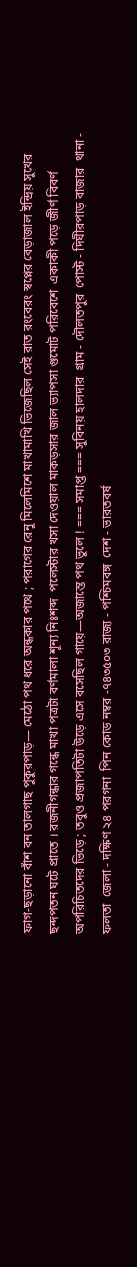ফাগ-ছড়ানো বাঁশ বন তালগাছ পুকুরপাড়— মেঠো পথ ধরে অন্ধকার পথে ; পরাগের রেনু মিলেমিশে মাখামাখি ভিজেছিল সেই রাত রংবেরং স্বপ্নের বেড়াজাল ইন্দ্রিয় সুখের ছন্দপতন ঘটে প্রাতে । রজনীগন্ধার গন্ধে মাখা পত্রটা বর্ণমালা শূন্য নিঃশব্দ  পলেস্টার খসা দেওয়াল মাকড়সার জাল ভ্যাপসা গুমোট পরিবেশে  একাকী পড়ে জীর্ণ বিবর্ণ অপরিচিতদের ভিড়ে ; তবুও প্রজাপতিটা উড়ে এসে বসেছিল গায়ে—অজান্তে পথ ভুলে ! === সমাপ্ত === সুবিনয় হালদার  গ্রাম - দৌলতপুর  পোস্ট - দিঘীরপাড় বাজার  থানা - ফলতা  জেলা - দক্ষিণ ২৪ পরগনা  পিন কোড নম্বর -৭৪৩৫০৩ রাজ্য - পশ্চিমবঙ্গ  দেশ - ভারতবর্ষ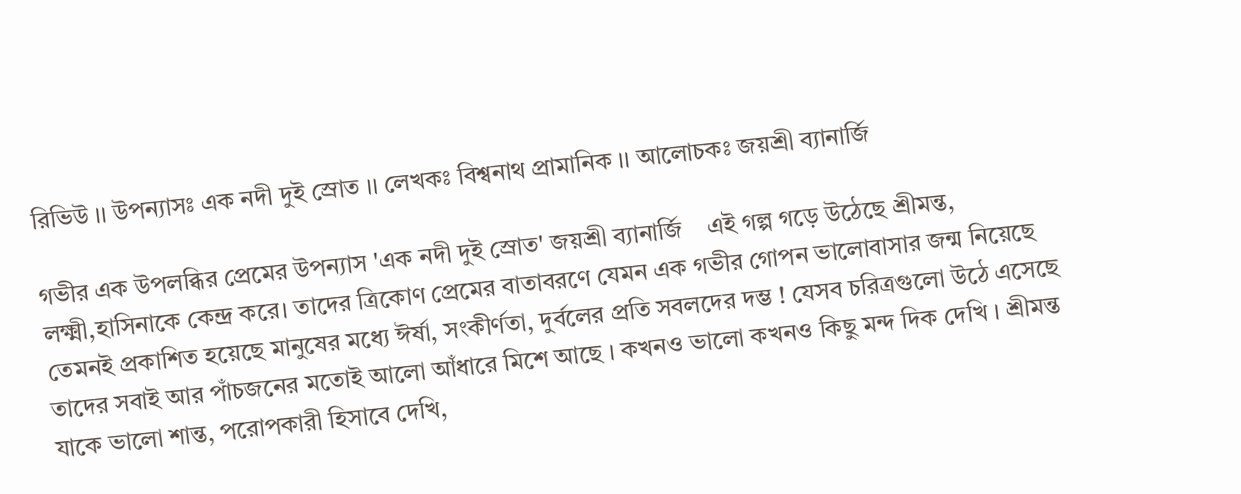রিভিউ ।। উপন্যাসঃ এক নদী দুই স্রোত ।। লেখকঃ বিশ্বনাথ প্রামানিক ।। আলোচকঃ জয়শ্রী ব্যানার্জি

গভীর এক উপলব্ধির প্রেমের উপন্যাস 'এক নদী দুই স্রোত' জয়শ্রী ব্যানার্জি    এই গল্প গড়ে উঠেছে শ্রীমন্ত, লক্ষ্মী,হাসিনাকে কেন্দ্র করে। তাদের ত্রিকোণ প্রেমের বাতাবরণে যেমন এক গভীর গোপন ভালোবাসার জন্ম নিয়েছে তেমনই প্রকাশিত হয়েছে মানুষের মধ্যে ঈর্ষা, সংকীর্ণতা, দুর্বলের প্রতি সবলদের দম্ভ ! যেসব চরিত্রগুলো উঠে এসেছে তাদের সবাই আর পাঁচজনের মতোই আলো আঁধারে মিশে আছে । কখনও ভালো কখনও কিছু মন্দ দিক দেখি । শ্রীমন্ত যাকে ভালো শান্ত, পরোপকারী হিসাবে দেখি,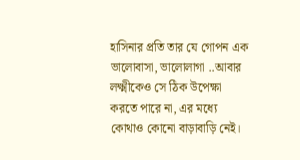হাসিনার প্রতি তার যে গোপন এক  ভালোবাসা, ভালোলাগা ..আবার লক্ষ্মীকেও সে ঠিক উপেক্ষা করতে পারে না, এর মধ্যে কোথাও কোনো বাড়াবাড়ি নেই।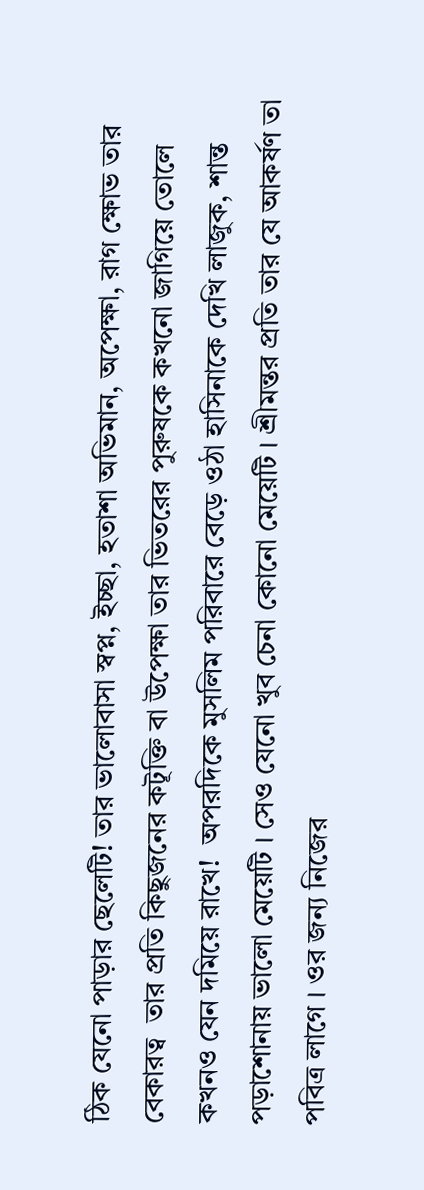ঠিক যেনো পাড়ার ছেলেটি! তার ভালোবাসা স্বপ্ন, ইচ্ছা, হতাশা অভিমান, অপেক্ষা, রাগ ক্ষোভ তার বেকারত্ব  তার প্রতি কিছুজনের কটূক্তি বা উপেক্ষা তার ভিতরের পুরুষকে কখনো জাগিয়ে তোলে কখনও যেন দমিয়ে রাখে!  অপরদিকে মুসলিম পরিবারে বেড়ে ওঠা হাসিনাকে দেখি লাজুক, শান্ত পড়াশোনায় ভালো মেয়েটি । সেও যেনো খুব চেনা কোনো মেয়েটি । শ্রীমন্তর প্রতি তার যে আকর্ষণ তা পবিত্র লাগে । ওর জন্য নিজের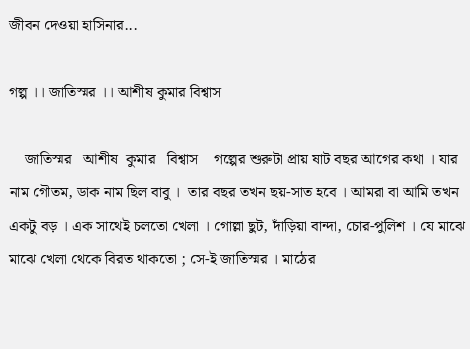জীবন দেওয়া হাসিনার...

গল্প ।। জাতিস্মর ।। আশীষ কুমার বিশ্বাস

    জাতিস্মর   আশীষ  কুমার   বিশ্বাস    গল্পের শুরুটা প্রায় ষাট বছর আগের কথা । যার নাম গৌতম, ডাক নাম ছিল বাবু ।  তার বছর তখন ছয়-সাত হবে । আমরা বা আমি তখন একটু বড় । এক সাথেই চলতো খেলা । গোল্লা ছুট, দাঁড়িয়া বান্দা, চোর-পুলিশ । যে মাঝে মাঝে খেলা থেকে বিরত থাকতো ; সে-ই জাতিস্মর । মাঠের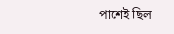পাশেই ছিল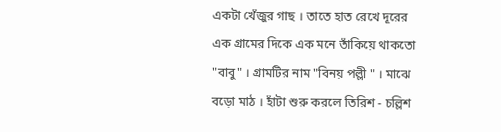একটা খেঁজুর গাছ । তাতে হাত রেখে দূরের এক গ্রামের দিকে এক মনে তাঁকিয়ে থাকতো "বাবু" । গ্রামটির নাম "বিনয় পল্লী " । মাঝে বড়ো মাঠ । হাঁটা শুরু করলে তিরিশ - চল্লিশ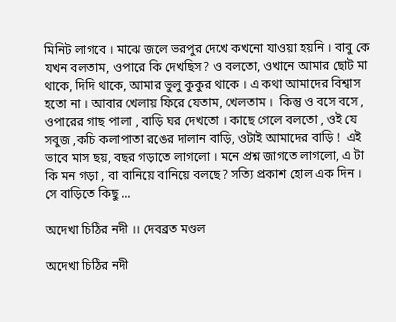মিনিট লাগবে । মাঝে জলে ভরপুর দেখে কখনো যাওয়া হয়নি । বাবু কে যখন বলতাম, ওপারে কি দেখছিস? ও বলতো, ওখানে আমার ছোট মা থাকে, দিদি থাকে, আমার ভুলু কুকুর থাকে । এ কথা আমাদের বিশ্বাস হতো না । আবার খেলায় ফিরে যেতাম, খেলতাম ।  কিন্তু ও বসে বসে , ওপারের গাছ পালা , বাড়ি ঘর দেখতো । কাছে গেলে বলতো , ওই যে সবুজ ,কচি কলাপাতা রঙের দালান বাড়ি, ওটাই আমাদের বাড়ি !  এই ভাবে মাস ছয়, বছর গড়াতে লাগলো । মনে প্রশ্ন জাগতে লাগলো, এ টা কি মন গড়া , বা বানিয়ে বানিয়ে বলছে? সত্যি প্রকাশ হোল এক দিন ।  সে বাড়িতে কিছু ...

অদেখা চিঠির নদী ।। দেবব্রত মণ্ডল

অদেখা চিঠির নদী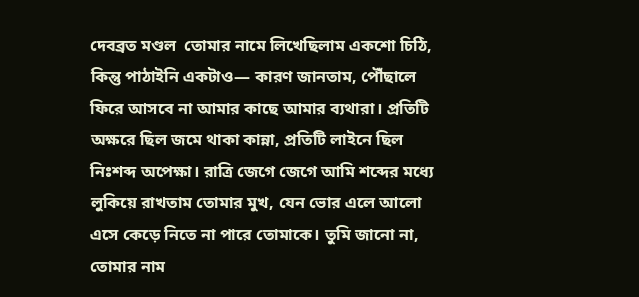দেবব্রত মণ্ডল  তোমার নামে লিখেছিলাম একশো চিঠি, কিন্তু পাঠাইনি একটাও— কারণ জানতাম, পৌঁছালে ফিরে আসবে না আমার কাছে আমার ব্যথারা। প্রতিটি অক্ষরে ছিল জমে থাকা কান্না, প্রতিটি লাইনে ছিল নিঃশব্দ অপেক্ষা। রাত্রি জেগে জেগে আমি শব্দের মধ্যে লুকিয়ে রাখতাম তোমার মুখ, যেন ভোর এলে আলো এসে কেড়ে নিতে না পারে তোমাকে। তুমি জানো না, তোমার নাম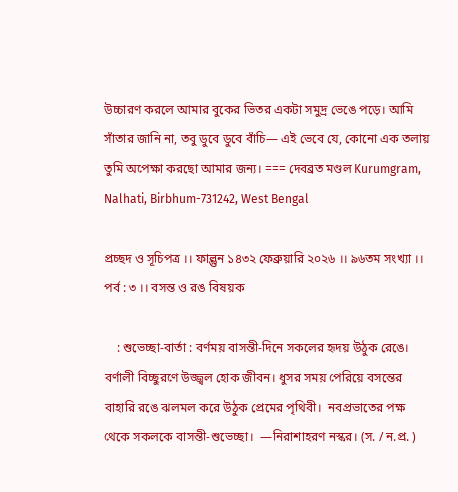উচ্চারণ করলে আমার বুকের ভিতর একটা সমুদ্র ভেঙে পড়ে। আমি সাঁতার জানি না, তবু ডুবে ডুবে বাঁচি— এই ভেবে যে, কোনো এক তলায় তুমি অপেক্ষা করছো আমার জন্য। === দেবব্রত মণ্ডল Kurumgram, Nalhati, Birbhum-731242, West Bengal

প্রচ্ছদ ও সূচিপত্র ।। ফাল্গুন ১৪৩২ ফেব্রুয়ারি ২০২৬ ।। ৯৬তম সংখ্যা ।। পর্ব : ৩ ।। বসন্ত ও রঙ বিষয়ক

    : শুভেচ্ছা-বার্তা : বর্ণময় বাসন্তী-দিনে সকলের হৃদয় উঠুক রেঙে। বর্ণালী বিচ্ছুরণে উজ্জ্বল হোক জীবন। ধুসর সময় পেরিয়ে বসন্তের বাহারি রঙে ঝলমল করে উঠুক প্রেমের পৃথিবী।  নবপ্রভাতের পক্ষ থেকে সকলকে বাসন্তী-শুভেচ্ছা।  —নিরাশাহরণ নস্কর। (স. / ন.প্র. )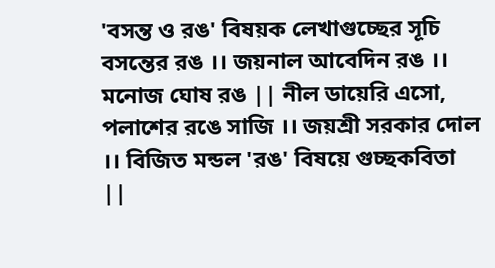'বসন্ত ও রঙ' বিষয়ক লেখাগুচ্ছের সূচি বসন্তের রঙ ।। জয়নাল আবেদিন রঙ ।। মনোজ ঘোষ রঙ || নীল ডায়েরি এসো, পলাশের রঙে সাজি ।। জয়শ্রী সরকার দোল ।। বিজিত মন্ডল 'রঙ' বিষয়ে গুচ্ছকবিতা ||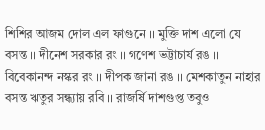শিশির আজম দোল এল ফাগুনে ।। মুক্তি দাশ এলো যে বসন্ত ।। দীনেশ সরকার রং ।। গণেশ ভট্টাচার্য রঙ ।। বিবেকানন্দ নস্কর রং ।। দীপক জানা রঙ ।। মেশকাতুন নাহার বসন্ত ঋতুর সন্ধ্যায় রবি ।। রাজর্ষি দাশগুপ্ত তবুও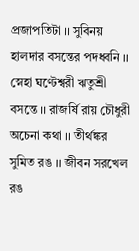প্রজাপতিটা ।। সুবিনয় হালদার বসন্তের পদধ্বনি ।। স্নেহা ঘণ্টেশ্বরী ঋতুশ্রী বসন্তে ।। রাজর্ষি রায় চৌধুরী অচেনা কথা ।। তীর্থঙ্কর সুমিত রঙ ।। জীবন সরখেল রঙ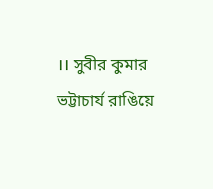।। সুবীর কুমার ভট্টাচার্য রাঙিয়ে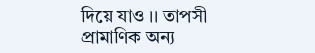দিয়ে যাও ।। তাপসী প্রামাণিক অন্য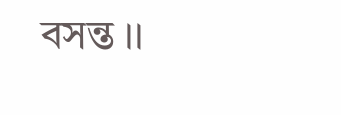বসন্ত ।।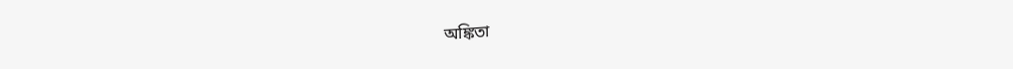অঙ্কিতা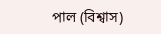পাল (বিশ্বাস)